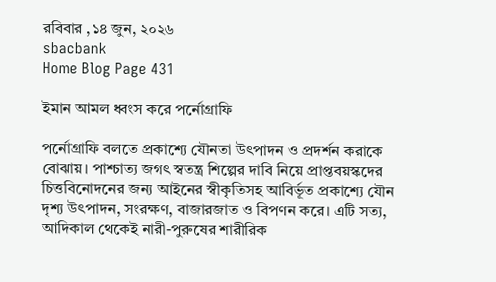রবিবার ,১৪ জুন, ২০২৬
sbacbank
Home Blog Page 431

ইমান আমল ধ্বংস করে পর্নোগ্রাফি

পর্নোগ্রাফি বলতে প্রকাশ্যে যৌনতা উৎপাদন ও প্রদর্শন করাকে বোঝায়। পাশ্চাত্য জগৎ স্বতন্ত্র শিল্পের দাবি নিয়ে প্রাপ্তবয়স্কদের চিত্তবিনোদনের জন্য আইনের স্বীকৃতিসহ আবির্ভূত প্রকাশ্যে যৌন দৃশ্য উৎপাদন, সংরক্ষণ, বাজারজাত ও বিপণন করে। এটি সত্য, আদিকাল থেকেই নারী-পুরুষের শারীরিক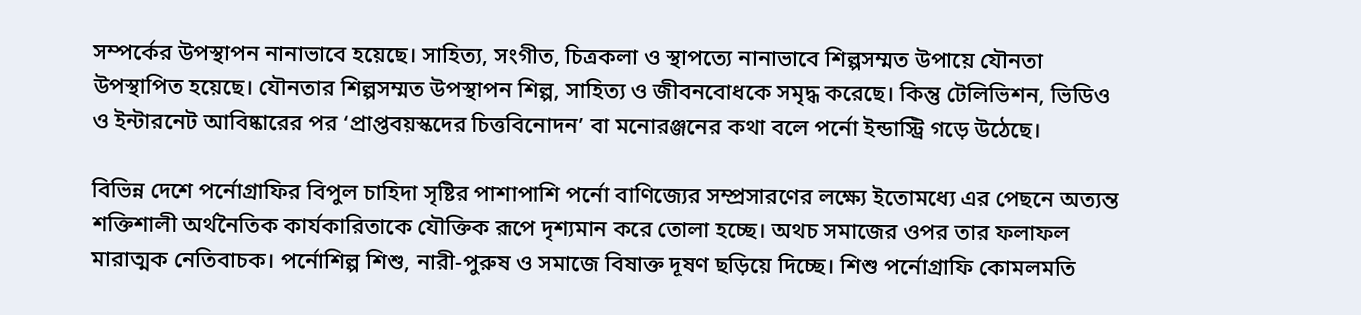সম্পর্কের উপস্থাপন নানাভাবে হয়েছে। সাহিত্য, সংগীত, চিত্রকলা ও স্থাপত্যে নানাভাবে শিল্পসম্মত উপায়ে যৌনতা উপস্থাপিত হয়েছে। যৌনতার শিল্পসম্মত উপস্থাপন শিল্প, সাহিত্য ও জীবনবোধকে সমৃদ্ধ করেছে। কিন্তু টেলিভিশন, ভিডিও ও ইন্টারনেট আবিষ্কারের পর ‘প্রাপ্তবয়স্কদের চিত্তবিনোদন’ বা মনোরঞ্জনের কথা বলে পর্নো ইন্ডাস্ট্রি গড়ে উঠেছে।

বিভিন্ন দেশে পর্নোগ্রাফির বিপুল চাহিদা সৃষ্টির পাশাপাশি পর্নো বাণিজ্যের সম্প্রসারণের লক্ষ্যে ইতোমধ্যে এর পেছনে অত্যন্ত শক্তিশালী অর্থনৈতিক কার্যকারিতাকে যৌক্তিক রূপে দৃশ্যমান করে তোলা হচ্ছে। অথচ সমাজের ওপর তার ফলাফল মারাত্মক নেতিবাচক। পর্নোশিল্প শিশু, নারী-পুরুষ ও সমাজে বিষাক্ত দূষণ ছড়িয়ে দিচ্ছে। শিশু পর্নোগ্রাফি কোমলমতি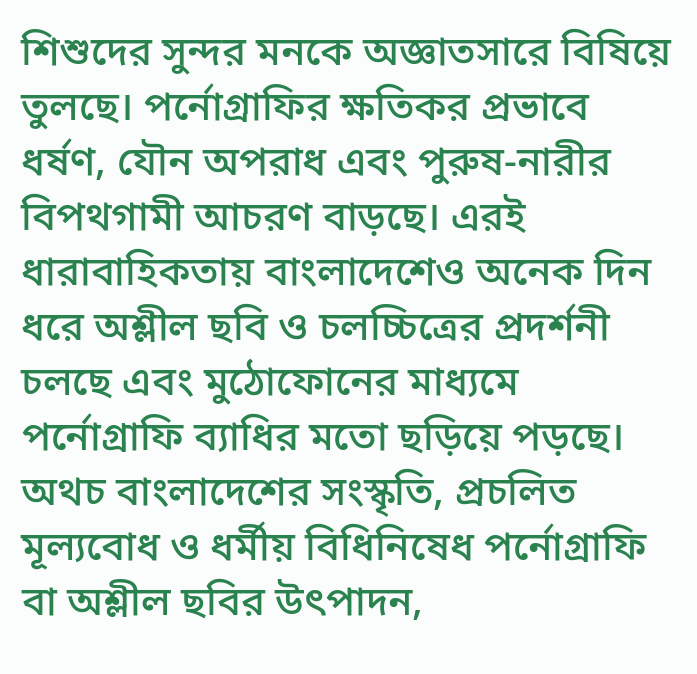শিশুদের সুন্দর মনকে অজ্ঞাতসারে বিষিয়ে তুলছে। পর্নোগ্রাফির ক্ষতিকর প্রভাবে ধর্ষণ, যৌন অপরাধ এবং পুরুষ-নারীর বিপথগামী আচরণ বাড়ছে। এরই ধারাবাহিকতায় বাংলাদেশেও অনেক দিন ধরে অশ্লীল ছবি ও চলচ্চিত্রের প্রদর্শনী চলছে এবং মুঠোফোনের মাধ্যমে পর্নোগ্রাফি ব্যাধির মতো ছড়িয়ে পড়ছে। অথচ বাংলাদেশের সংস্কৃতি, প্রচলিত মূল্যবোধ ও ধর্মীয় বিধিনিষেধ পর্নোগ্রাফি বা অশ্লীল ছবির উৎপাদন,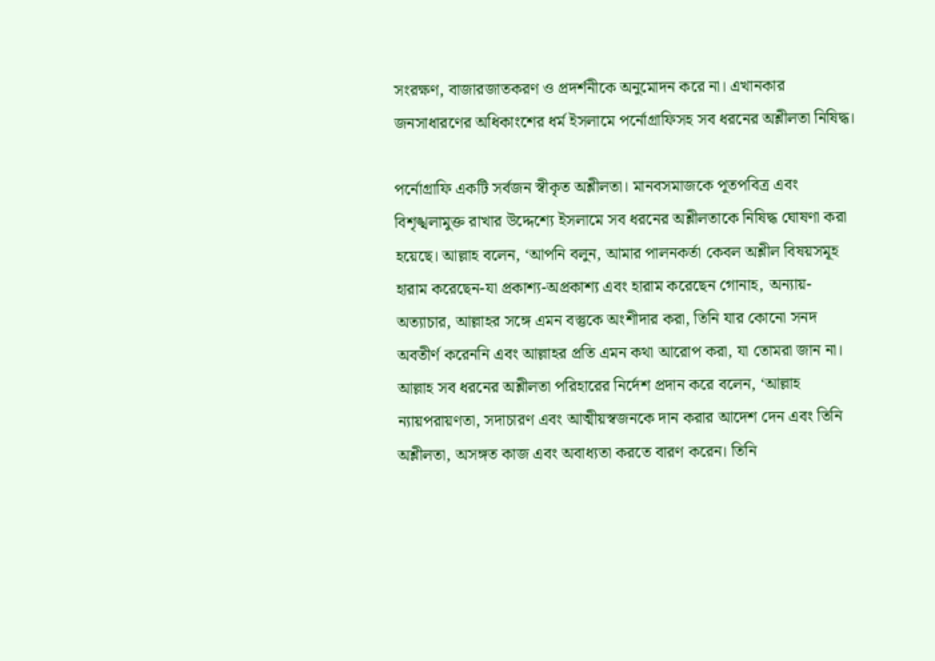সংরক্ষণ, বাজারজাতকরণ ও প্রদর্শনীকে অনুমোদন করে না। এখানকার জনসাধারণের অধিকাংশের ধর্ম ইসলামে পর্নোগ্রাফিসহ সব ধরনের অশ্লীলতা নিষিদ্ধ।

পর্নোগ্রাফি একটি সর্বজন স্বীকৃত অশ্লীলতা। মানবসমাজকে পূতপবিত্র এবং বিশৃঙ্খলামুক্ত রাখার উদ্দেশ্যে ইসলামে সব ধরনের অশ্লীলতাকে নিষিদ্ধ ঘোষণা করা হয়েছে। আল্লাহ বলেন, ‘আপনি বলুন, আমার পালনকর্তা কেবল অশ্লীল বিষয়সমূহ হারাম করেছেন-যা প্রকাশ্য-অপ্রকাশ্য এবং হারাম করেছেন গোনাহ, অন্যায়-অত্যাচার, আল্লাহর সঙ্গে এমন বস্তুকে অংশীদার করা, তিনি যার কোনো সনদ অবতীর্ণ করেননি এবং আল্লাহর প্রতি এমন কথা আরোপ করা, যা তোমরা জান না। আল্লাহ সব ধরনের অশ্লীলতা পরিহারের নির্দেশ প্রদান করে বলেন, ‘আল্লাহ ন্যায়পরায়ণতা, সদাচারণ এবং আত্মীয়স্বজনকে দান করার আদেশ দেন এবং তিনি অশ্লীলতা, অসঙ্গত কাজ এবং অবাধ্যতা করতে বারণ করেন। তিনি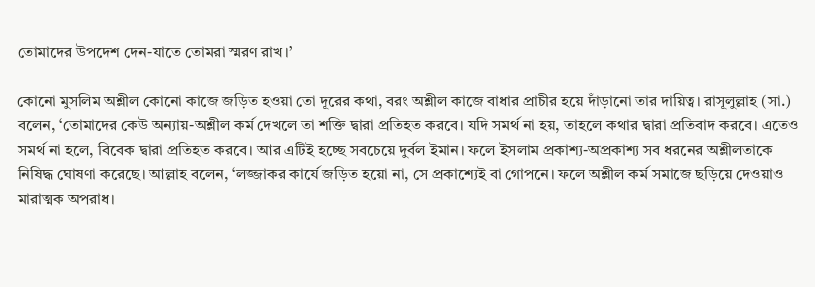তোমাদের উপদেশ দেন-যাতে তোমরা স্মরণ রাখ।’

কোনো মুসলিম অশ্লীল কোনো কাজে জড়িত হওয়া তো দূরের কথা, বরং অশ্লীল কাজে বাধার প্রাচীর হয়ে দাঁড়ানো তার দায়িত্ব। রাসূলুল্লাহ (সা.) বলেন, ‘তোমাদের কেউ অন্যায়-অশ্লীল কর্ম দেখলে তা শক্তি দ্বারা প্রতিহত করবে। যদি সমর্থ না হয়, তাহলে কথার দ্বারা প্রতিবাদ করবে। এতেও সমর্থ না হলে, বিবেক দ্বারা প্রতিহত করবে। আর এটিই হচ্ছে সবচেয়ে দুর্বল ইমান। ফলে ইসলাম প্রকাশ্য-অপ্রকাশ্য সব ধরনের অশ্লীলতাকে নিষিদ্ধ ঘোষণা করেছে। আল্লাহ বলেন, ‘লজ্জাকর কার্যে জড়িত হয়ো না, সে প্রকাশ্যেই বা গোপনে। ফলে অশ্লীল কর্ম সমাজে ছড়িয়ে দেওয়াও মারাত্মক অপরাধ।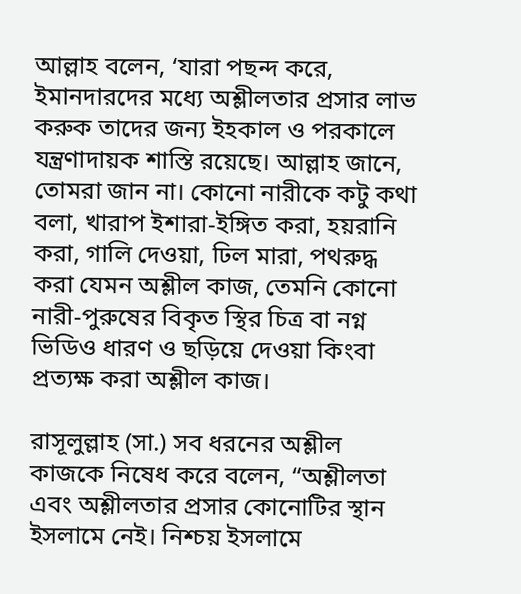আল্লাহ বলেন, ‘যারা পছন্দ করে, ইমানদারদের মধ্যে অশ্লীলতার প্রসার লাভ করুক তাদের জন্য ইহকাল ও পরকালে যন্ত্রণাদায়ক শাস্তি রয়েছে। আল্লাহ জানে, তোমরা জান না। কোনো নারীকে কটু কথা বলা, খারাপ ইশারা-ইঙ্গিত করা, হয়রানি করা, গালি দেওয়া, ঢিল মারা, পথরুদ্ধ করা যেমন অশ্লীল কাজ, তেমনি কোনো নারী-পুরুষের বিকৃত স্থির চিত্র বা নগ্ন ভিডিও ধারণ ও ছড়িয়ে দেওয়া কিংবা প্রত্যক্ষ করা অশ্লীল কাজ।

রাসূলুল্লাহ (সা.) সব ধরনের অশ্লীল কাজকে নিষেধ করে বলেন, “অশ্লীলতা এবং অশ্লীলতার প্রসার কোনোটির স্থান ইসলামে নেই। নিশ্চয় ইসলামে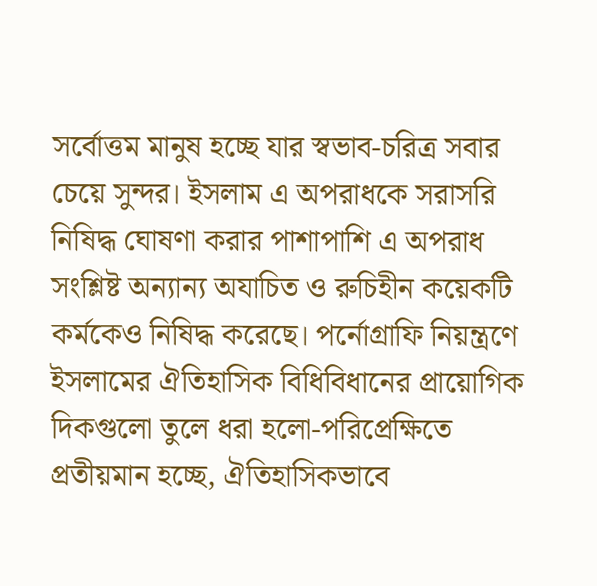সর্বোত্তম মানুষ হচ্ছে যার স্বভাব-চরিত্র সবার চেয়ে সুন্দর। ইসলাম এ অপরাধকে সরাসরি নিষিদ্ধ ঘোষণা করার পাশাপাশি এ অপরাধ সংশ্লিষ্ট অন্যান্য অযাচিত ও রুচিহীন কয়েকটি কর্মকেও নিষিদ্ধ করেছে। পর্নোগ্রাফি নিয়ন্ত্রণে ইসলামের ঐতিহাসিক বিধিবিধানের প্রায়োগিক দিকগুলো তুলে ধরা হলো-পরিপ্রেক্ষিতে প্রতীয়মান হচ্ছে, ঐতিহাসিকভাবে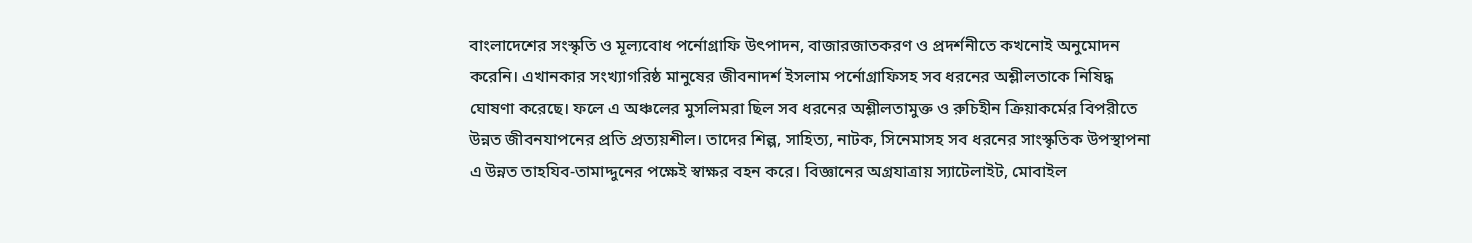বাংলাদেশের সংস্কৃতি ও মূল্যবোধ পর্নোগ্রাফি উৎপাদন, বাজারজাতকরণ ও প্রদর্শনীতে কখনোই অনুমোদন করেনি। এখানকার সংখ্যাগরিষ্ঠ মানুষের জীবনাদর্শ ইসলাম পর্নোগ্রাফিসহ সব ধরনের অশ্লীলতাকে নিষিদ্ধ ঘোষণা করেছে। ফলে এ অঞ্চলের মুসলিমরা ছিল সব ধরনের অশ্লীলতামুক্ত ও রুচিহীন ক্রিয়াকর্মের বিপরীতে উন্নত জীবনযাপনের প্রতি প্রত্যয়শীল। তাদের শিল্প, সাহিত্য, নাটক, সিনেমাসহ সব ধরনের সাংস্কৃতিক উপস্থাপনা এ উন্নত তাহযিব-তামাদ্দুনের পক্ষেই স্বাক্ষর বহন করে। বিজ্ঞানের অগ্রযাত্রায় স্যাটেলাইট, মোবাইল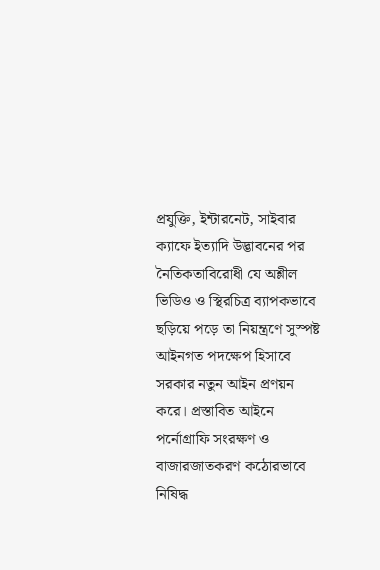প্রযুক্তি, ইন্টারনেট, সাইবার ক্যাফে ইত্যাদি উদ্ভাবনের পর নৈতিকতাবিরোধী যে অশ্লীল ভিডিও ও স্থিরচিত্র ব্যাপকভাবে ছড়িয়ে পড়ে তা নিয়ন্ত্রণে সুস্পষ্ট আইনগত পদক্ষেপ হিসাবে সরকার নতুন আইন প্রণয়ন করে। প্রস্তাবিত আইনে পর্নোগ্রাফি সংরক্ষণ ও বাজারজাতকরণ কঠোরভাবে নিষিদ্ধ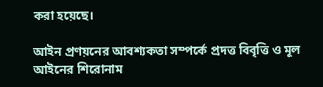করা হয়েছে।

আইন প্রণয়নের আবশ্যকতা সম্পর্কে প্রদত্ত বিবৃত্তি ও মূল আইনের শিরোনাম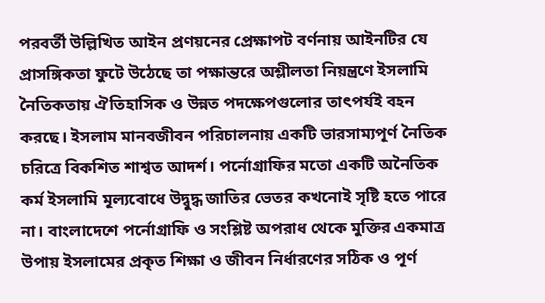পরবর্তী উল্লিখিত আইন প্রণয়নের প্রেক্ষাপট বর্ণনায় আইনটির যে প্রাসঙ্গিকতা ফুটে উঠেছে তা পক্ষান্তরে অশ্লীলতা নিয়ন্ত্রণে ইসলামি নৈতিকতায় ঐতিহাসিক ও উন্নত পদক্ষেপগুলোর তাৎপর্যই বহন করছে। ইসলাম মানবজীবন পরিচালনায় একটি ভারসাম্যপূর্ণ নৈতিক চরিত্রে বিকশিত শাশ্বত আদর্শ। পর্নোগ্রাফির মতো একটি অনৈতিক কর্ম ইসলামি মূল্যবোধে উদ্বুদ্ধ জাতির ভেতর কখনোই সৃষ্টি হতে পারে না। বাংলাদেশে পর্নোগ্রাফি ও সংশ্লিষ্ট অপরাধ থেকে মুক্তির একমাত্র উপায় ইসলামের প্রকৃত শিক্ষা ও জীবন নির্ধারণের সঠিক ও পূর্ণ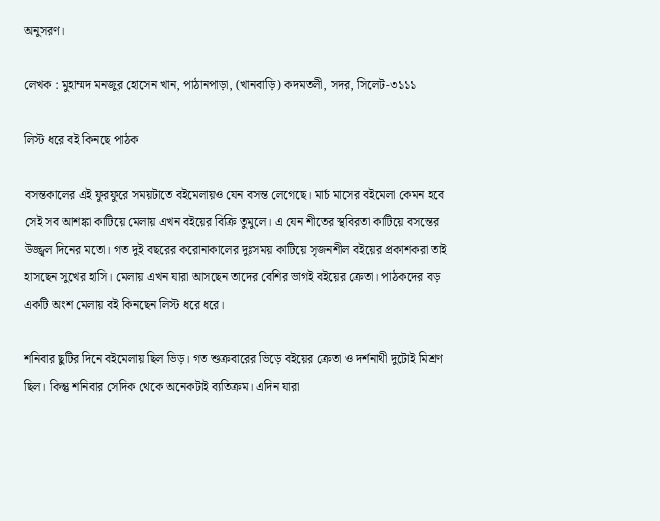অনুসরণ।

লেখক : মুহাম্মদ মনজুর হোসেন খান, পাঠানপাড়া, (খানবাড়ি) কদমতলী, সদর, সিলেট-৩১১১

লিস্ট ধরে বই কিনছে পাঠক

বসন্তকালের এই ফুরফুরে সময়টাতে বইমেলায়ও যেন বসন্ত লেগেছে। মার্চ মাসের বইমেলা কেমন হবে সেই সব আশঙ্কা কাটিয়ে মেলায় এখন বইয়ের বিক্রি তুমুলে। এ যেন শীতের স্থবিরতা কাটিয়ে বসন্তের উজ্জ্বল দিনের মতো। গত দুই বছরের করোনাকালের দুঃসময় কাটিয়ে সৃজনশীল বইয়ের প্রকাশকরা তাই হাসছেন সুখের হাসি। মেলায় এখন যারা আসছেন তাদের বেশির ভাগই বইয়ের ক্রেতা। পাঠকদের বড় একটি অংশ মেলায় বই কিনছেন লিস্ট ধরে ধরে।

শনিবার ছুটির দিনে বইমেলায় ছিল ভিড়। গত শুক্রবারের ভিড়ে বইয়ের ক্রেতা ও দর্শনাথী দুটোই মিশ্রণ ছিল। কিন্তু শনিবার সেদিক থেকে অনেকটাই ব্যতিক্রম। এদিন যারা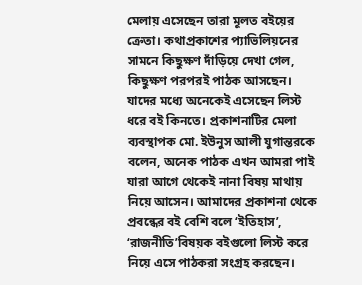মেলায় এসেছেন তারা মূলত বইয়ের ক্রেতা। কথাপ্রকাশের প্যাভিলিয়নের সামনে কিছুক্ষণ দাঁড়িয়ে দেখা গেল, কিছুক্ষণ পরপরই পাঠক আসছেন। যাদের মধ্যে অনেকেই এসেছেন লিস্ট ধরে বই কিনতে। প্রকাশনাটির মেলা ব্যবস্থাপক মো. ইউনুস আলী যুগান্তরকে বলেন, অনেক পাঠক এখন আমরা পাই যারা আগে থেকেই নানা বিষয় মাথায় নিয়ে আসেন। আমাদের প্রকাশনা থেকে প্রবন্ধের বই বেশি বলে ‘ইতিহাস’, ‘রাজনীতি’বিষয়ক বইগুলো লিস্ট করে নিয়ে এসে পাঠকরা সংগ্রহ করছেন।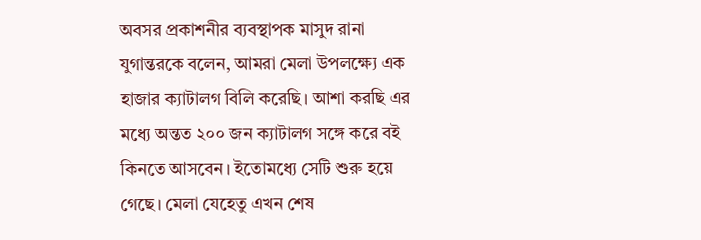অবসর প্রকাশনীর ব্যবস্থাপক মাসুদ রানা যুগান্তরকে বলেন, আমরা মেলা উপলক্ষ্যে এক হাজার ক্যাটালগ বিলি করেছি। আশা করছি এর মধ্যে অন্তত ২০০ জন ক্যাটালগ সঙ্গে করে বই কিনতে আসবেন। ইতোমধ্যে সেটি শুরু হয়ে গেছে। মেলা যেহেতু এখন শেষ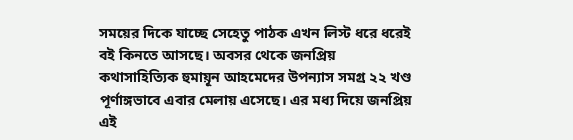সময়ের দিকে যাচ্ছে সেহেতু পাঠক এখন লিস্ট ধরে ধরেই বই কিনতে আসছে। অবসর থেকে জনপ্রিয় কথাসাহিত্যিক হুমায়ূন আহমেদের উপন্যাস সমগ্র ২২ খণ্ড পূর্ণাঙ্গভাবে এবার মেলায় এসেছে। এর মধ্য দিয়ে জনপ্রিয় এই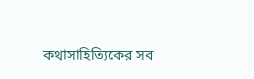কথাসাহিত্যিকের সব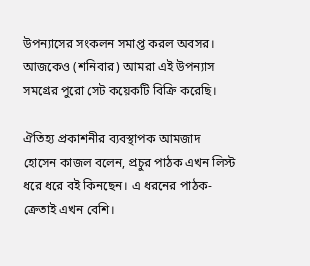উপন্যাসের সংকলন সমাপ্ত করল অবসর। আজকেও (শনিবার) আমরা এই উপন্যাস সমগ্রের পুরো সেট কয়েকটি বিক্রি করেছি।

ঐতিহ্য প্রকাশনীর ব্যবস্থাপক আমজাদ হোসেন কাজল বলেন, প্রচুর পাঠক এখন লিস্ট ধরে ধরে বই কিনছেন। এ ধরনের পাঠক-ক্রেতাই এখন বেশি।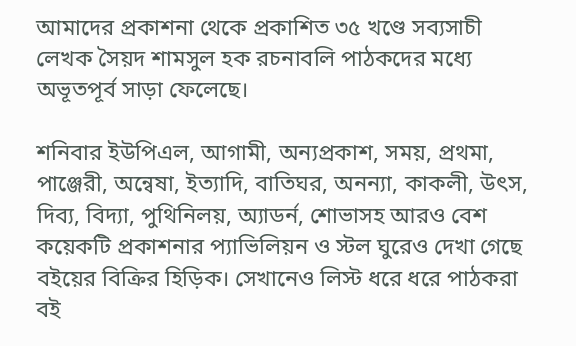আমাদের প্রকাশনা থেকে প্রকাশিত ৩৫ খণ্ডে সব্যসাচী লেখক সৈয়দ শামসুল হক রচনাবলি পাঠকদের মধ্যে অভূতপূর্ব সাড়া ফেলেছে।

শনিবার ইউপিএল, আগামী, অন্যপ্রকাশ, সময়, প্রথমা, পাঞ্জেরী, অন্বেষা, ইত্যাদি, বাতিঘর, অনন্যা, কাকলী, উৎস, দিব্য, বিদ্যা, পুথিনিলয়, অ্যাডর্ন, শোভাসহ আরও বেশ কয়েকটি প্রকাশনার প্যাভিলিয়ন ও স্টল ঘুরেও দেখা গেছে বইয়ের বিক্রির হিড়িক। সেখানেও লিস্ট ধরে ধরে পাঠকরা বই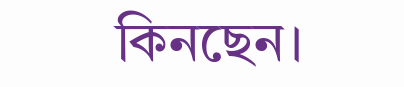কিনছেন।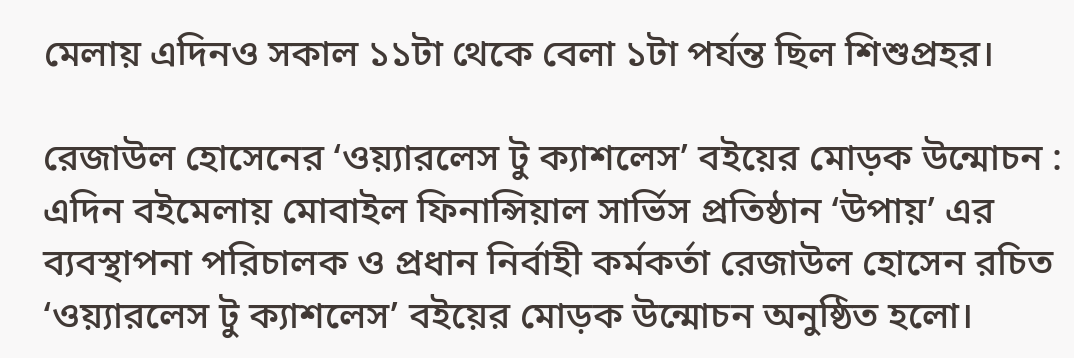মেলায় এদিনও সকাল ১১টা থেকে বেলা ১টা পর্যন্ত ছিল শিশুপ্রহর।

রেজাউল হোসেনের ‘ওয়্যারলেস টু ক্যাশলেস’ বইয়ের মোড়ক উন্মোচন : এদিন বইমেলায় মোবাইল ফিনান্সিয়াল সার্ভিস প্রতিষ্ঠান ‘উপায়’ এর ব্যবস্থাপনা পরিচালক ও প্রধান নির্বাহী কর্মকর্তা রেজাউল হোসেন রচিত ‘ওয়্যারলেস টু ক্যাশলেস’ বইয়ের মোড়ক উন্মোচন অনুষ্ঠিত হলো।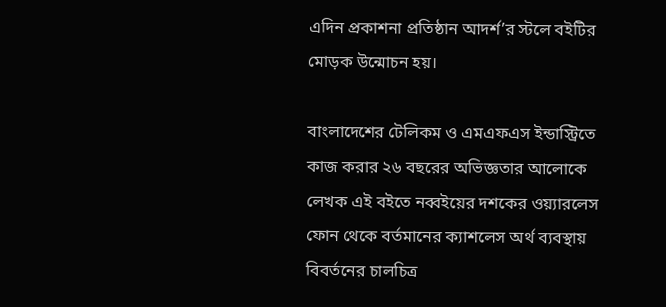এদিন প্রকাশনা প্রতিষ্ঠান আদর্শ’র স্টলে বইটির মোড়ক উন্মোচন হয়।

বাংলাদেশের টেলিকম ও এমএফএস ইন্ডাস্ট্রিতে কাজ করার ২৬ বছরের অভিজ্ঞতার আলোকে লেখক এই বইতে নব্বইয়ের দশকের ওয়্যারলেস ফোন থেকে বর্তমানের ক্যাশলেস অর্থ ব্যবস্থায় বিবর্তনের চালচিত্র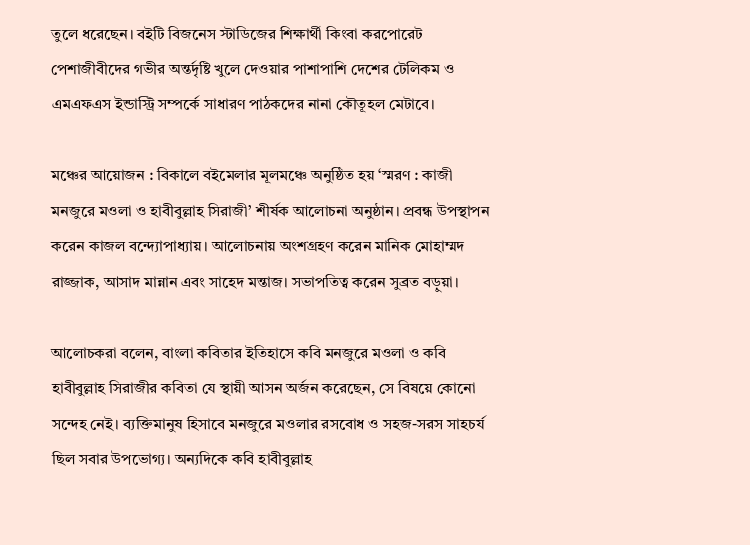তুলে ধরেছেন। বইটি বিজনেস স্টাডিজের শিক্ষার্থী কিংবা করপোরেট পেশাজীবীদের গভীর অন্তর্দৃষ্টি খুলে দেওয়ার পাশাপাশি দেশের টেলিকম ও এমএফএস ইন্ডাস্ট্রি সম্পর্কে সাধারণ পাঠকদের নানা কৌতূহল মেটাবে।

মঞ্চের আয়োজন : বিকালে বইমেলার মূলমঞ্চে অনুষ্ঠিত হয় ‘স্মরণ : কাজী মনজুরে মওলা ও হাবীবুল্লাহ সিরাজী’ শীর্ষক আলোচনা অনুষ্ঠান। প্রবন্ধ উপস্থাপন করেন কাজল বন্দ্যোপাধ্যায়। আলোচনায় অংশগ্রহণ করেন মানিক মোহাম্মদ রাজ্জাক, আসাদ মান্নান এবং সাহেদ মন্তাজ। সভাপতিত্ব করেন সুব্রত বড়ুয়া।

আলোচকরা বলেন, বাংলা কবিতার ইতিহাসে কবি মনজুরে মওলা ও কবি হাবীবুল্লাহ সিরাজীর কবিতা যে স্থায়ী আসন অর্জন করেছেন, সে বিষয়ে কোনো সন্দেহ নেই। ব্যক্তিমানুষ হিসাবে মনজুরে মওলার রসবোধ ও সহজ-সরস সাহচর্য ছিল সবার উপভোগ্য। অন্যদিকে কবি হাবীবুল্লাহ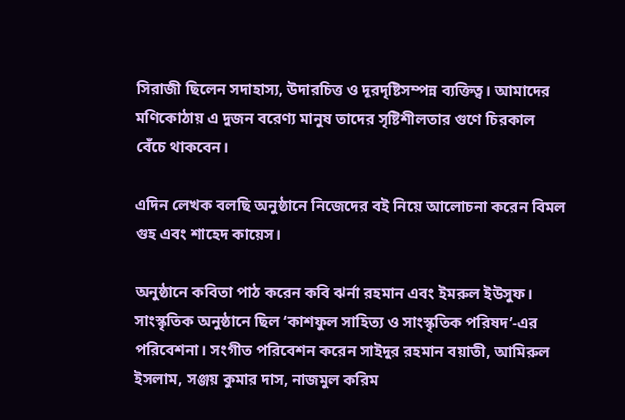সিরাজী ছিলেন সদাহাস্য, উদারচিত্ত ও দূরদৃষ্টিসম্পন্ন ব্যক্তিত্ব। আমাদের মণিকোঠায় এ দুজন বরেণ্য মানুষ তাদের সৃষ্টিশীলতার গুণে চিরকাল বেঁচে থাকবেন।

এদিন লেখক বলছি অনুষ্ঠানে নিজেদের বই নিয়ে আলোচনা করেন বিমল গুহ এবং শাহেদ কায়েস।

অনুষ্ঠানে কবিতা পাঠ করেন কবি ঝর্না রহমান এবং ইমরুল ইউসুফ। সাংস্কৃতিক অনুষ্ঠানে ছিল ‘কাশফুল সাহিত্য ও সাংস্কৃতিক পরিষদ’-এর পরিবেশনা। সংগীত পরিবেশন করেন সাইদুর রহমান বয়াতী, আমিরুল ইসলাম, সঞ্জয় কুমার দাস, নাজমুল করিম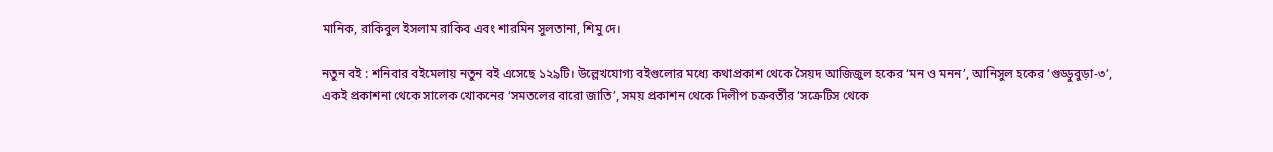মানিক, রাকিবুল ইসলাম রাকিব এবং শারমিন সুলতানা, শিমু দে।

নতুন বই : শনিবার বইমেলায় নতুন বই এসেছে ১২৯টি। উল্লেখযোগ্য বইগুলোর মধ্যে কথাপ্রকাশ থেকে সৈয়দ আজিজুল হকের ‘মন ও মনন’, আনিসুল হকের ‘গুড্ডুবুড়া-৩’, একই প্রকাশনা থেকে সালেক খোকনের ‘সমতলের বারো জাতি’, সময় প্রকাশন থেকে দিলীপ চক্রবর্তীর ‘সক্রেটিস থেকে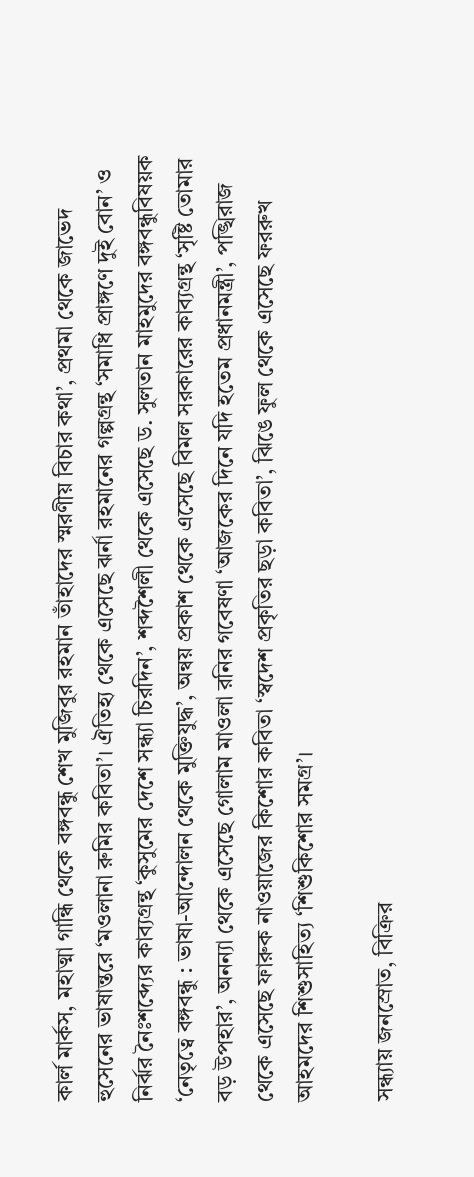কার্ল মার্কস, মহাত্মা গান্ধি থেকে বঙ্গবন্ধু শেখ মুজিবুর রহমান তাঁহাদের স্মরণীয় বিচার কথা’, প্রথমা থেকে জাভেদ হুসেনের ভাষান্তরে ‘মওলানা রুমির কবিতা’। ঐতিহ্য থেকে এসেছে ঝর্না রহমানের গল্পগ্রন্থ ‘সমাধি প্রাঙ্গণে দুই বোন’ ও নির্ঝর নৈঃশব্দ্যের কাব্যগ্রন্থ ‘কুসুমের দেশে সন্ধ্যা চিরদিন’, শব্দশৈলী থেকে এসেছে ড. সুলতান মাহমুদের বঙ্গবন্ধুবিষয়ক ‘নেতৃত্বে বঙ্গবন্ধু : ভাষা-আন্দোলন থেকে মুক্তিযুদ্ধ’, অন্বয় প্রকাশ থেকে এসেছে বিমল সরকারের কাব্যগ্রন্থ ‘সৃষ্টি তোমার বড় উপহার’, অনন্যা থেকে এসেছে গোলাম মাওলা রনির গবেষণা ‘আজকের দিনে যদি হতেম প্রধানমন্ত্রী’, পঙ্খিরাজ থেকে এসেছে ফারুক নাওয়াজের কিশোর কবিতা ‘স্বদেশ প্রকৃতির ছড়া কবিতা’, ঝিঙে ফুল থেকে এসেছে ফররুখ আহমদের শিশুসাহিত্য ‘শিশুকিশোর সমগ্র’।

সন্ধ্যায় জনস্রোত, বিক্রির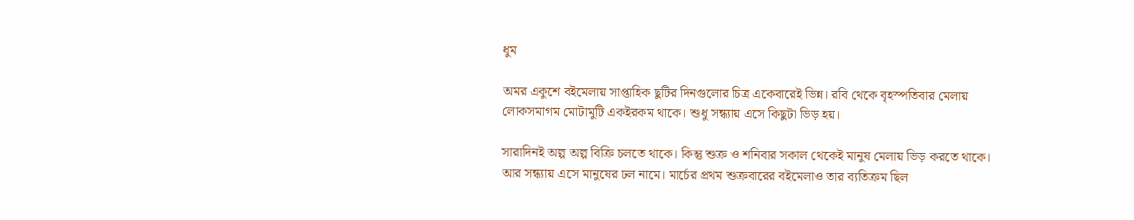ধুম

অমর একুশে বইমেলায় সাপ্তাহিক ছুটির দিনগুলোর চিত্র একেবারেই ভিন্ন। রবি থেকে বৃহস্পতিবার মেলায় লোকসমাগম মোটামুটি একইরকম থাকে। শুধু সন্ধ্যায় এসে কিছুটা ভিড় হয়।

সারাদিনই অল্প অল্প বিক্রি চলতে থাকে। কিন্তু শুক্র ও শনিবার সকাল থেকেই মানুষ মেলায় ভিড় করতে থাকে। আর সন্ধ্যায় এসে মানুষের ঢল নামে। মার্চের প্রথম শুক্রবারের বইমেলাও তার ব্যতিক্রম ছিল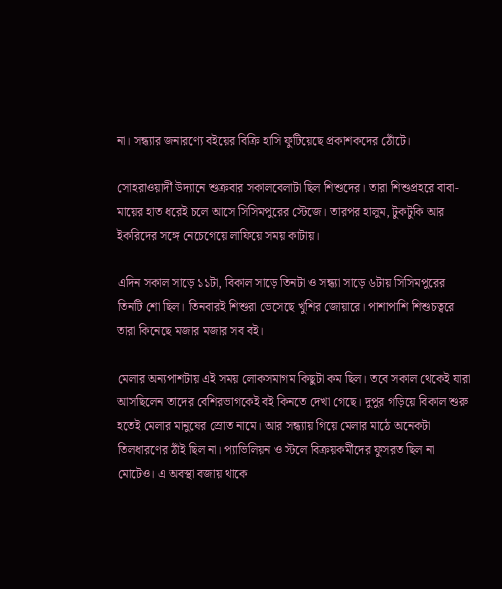না। সন্ধ্যার জনারণ্যে বইয়ের বিক্রি হাসি ফুটিয়েছে প্রকাশকদের ঠোঁটে।

সোহরাওয়ার্দী উদ্যানে শুক্রবার সকালবেলাটা ছিল শিশুদের। তারা শিশুপ্রহরে বাবা-মায়ের হাত ধরেই চলে আসে সিসিমপুরের স্টেজে। তারপর হালুম, টুকটুকি আর ইকরিদের সঙ্গে নেচেগেয়ে লাফিয়ে সময় কাটায়।

এদিন সকাল সাড়ে ১১টা, বিকাল সাড়ে তিনটা ও সন্ধ্যা সাড়ে ৬টায় সিসিমপুরের তিনটি শো ছিল। তিনবারই শিশুরা ভেসেছে খুশির জোয়ারে। পাশাপাশি শিশুচত্বরে তারা কিনেছে মজার মজার সব বই।

মেলার অন্যপাশটায় এই সময় লোকসমাগম কিছুটা কম ছিল। তবে সকাল থেকেই যারা আসছিলেন তাদের বেশিরভাগকেই বই কিনতে দেখা গেছে। দুপুর গড়িয়ে বিকাল শুরু হতেই মেলার মানুষের স্রোত নামে। আর সন্ধ্যায় গিয়ে মেলার মাঠে অনেকটা তিলধারণের ঠাঁই ছিল না। প্যাভিলিয়ন ও স্টলে বিক্রয়কর্মীদের ফুসরত ছিল না মোটেও। এ অবস্থা বজায় থাকে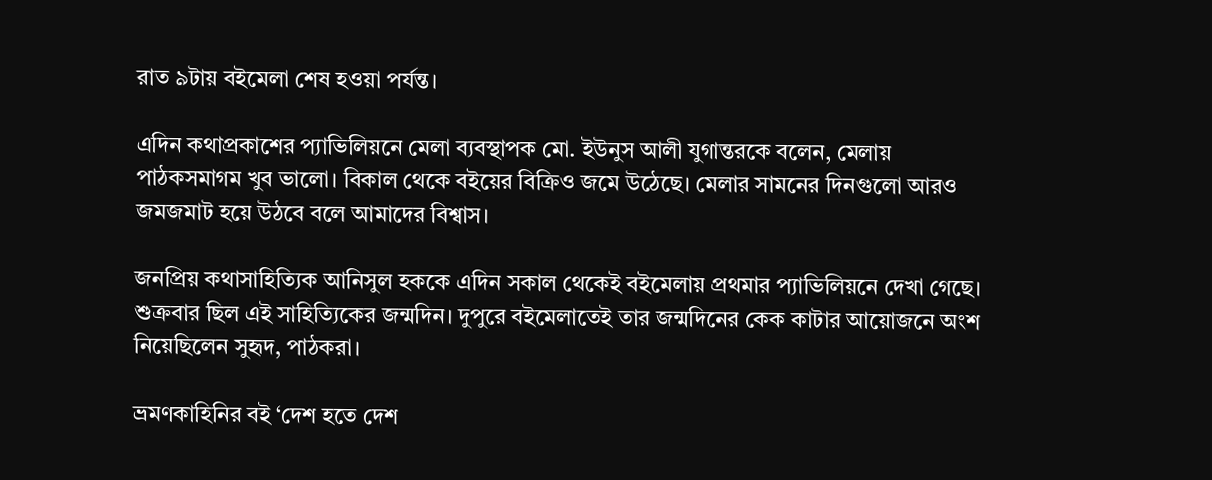রাত ৯টায় বইমেলা শেষ হওয়া পর্যন্ত।

এদিন কথাপ্রকাশের প্যাভিলিয়নে মেলা ব্যবস্থাপক মো. ইউনুস আলী যুগান্তরকে বলেন, মেলায় পাঠকসমাগম খুব ভালো। বিকাল থেকে বইয়ের বিক্রিও জমে উঠেছে। মেলার সামনের দিনগুলো আরও জমজমাট হয়ে উঠবে বলে আমাদের বিশ্বাস।

জনপ্রিয় কথাসাহিত্যিক আনিসুল হককে এদিন সকাল থেকেই বইমেলায় প্রথমার প্যাভিলিয়নে দেখা গেছে। শুক্রবার ছিল এই সাহিত্যিকের জন্মদিন। দুপুরে বইমেলাতেই তার জন্মদিনের কেক কাটার আয়োজনে অংশ নিয়েছিলেন সুহৃদ, পাঠকরা।

ভ্রমণকাহিনির বই ‘দেশ হতে দেশ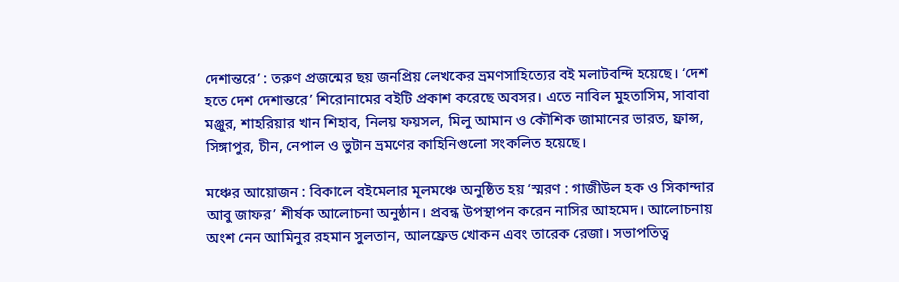দেশান্তরে’ : তরুণ প্রজন্মের ছয় জনপ্রিয় লেখকের ভ্রমণসাহিত্যের বই মলাটবন্দি হয়েছে। ‘দেশ হতে দেশ দেশান্তরে’ শিরোনামের বইটি প্রকাশ করেছে অবসর। এতে নাবিল মুহতাসিম, সাবাবা মঞ্জুর, শাহরিয়ার খান শিহাব, নিলয় ফয়সল, মিলু আমান ও কৌশিক জামানের ভারত, ফ্রান্স, সিঙ্গাপুর, চীন, নেপাল ও ভুটান ভ্রমণের কাহিনিগুলো সংকলিত হয়েছে।

মঞ্চের আয়োজন : বিকালে বইমেলার মূলমঞ্চে অনুষ্ঠিত হয় ‘স্মরণ : গাজীউল হক ও সিকান্দার আবু জাফর’ শীর্ষক আলোচনা অনুষ্ঠান। প্রবন্ধ উপস্থাপন করেন নাসির আহমেদ। আলোচনায় অংশ নেন আমিনুর রহমান সুলতান, আলফ্রেড খোকন এবং তারেক রেজা। সভাপতিত্ব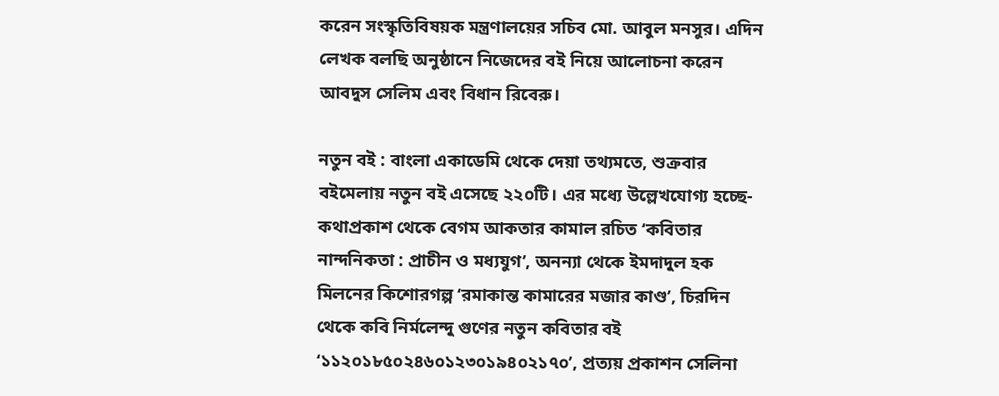করেন সংস্কৃতিবিষয়ক মন্ত্রণালয়ের সচিব মো. আবুল মনসুর। এদিন লেখক বলছি অনুষ্ঠানে নিজেদের বই নিয়ে আলোচনা করেন আবদুস সেলিম এবং বিধান রিবেরু।

নতুন বই : বাংলা একাডেমি থেকে দেয়া তথ্যমতে, শুক্রবার বইমেলায় নতুন বই এসেছে ২২০টি। এর মধ্যে উল্লেখযোগ্য হচ্ছে-কথাপ্রকাশ থেকে বেগম আকতার কামাল রচিত ‘কবিতার নান্দনিকতা : প্রাচীন ও মধ্যযুগ’, অনন্যা থেকে ইমদাদুল হক মিলনের কিশোরগল্প ‘রমাকান্ত কামারের মজার কাণ্ড’, চিরদিন থেকে কবি নির্মলেন্দু গুণের নতুন কবিতার বই ‘১১২০১৮৫০২৪৬০১২৩০১৯৪০২১৭০’, প্রত্যয় প্রকাশন সেলিনা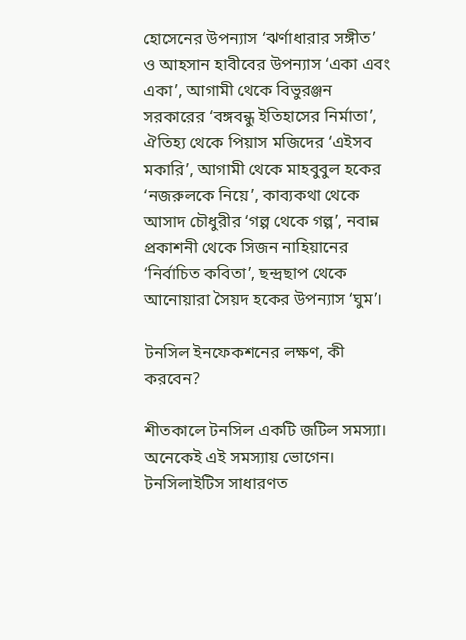হোসেনের উপন্যাস ‘ঝর্ণাধারার সঙ্গীত’ ও আহসান হাবীবের উপন্যাস ‘একা এবং একা’, আগামী থেকে বিভুরঞ্জন সরকারের ‘বঙ্গবন্ধু ইতিহাসের নির্মাতা’, ঐতিহ্য থেকে পিয়াস মজিদের ‘এইসব মকারি’, আগামী থেকে মাহবুবুল হকের ‘নজরুলকে নিয়ে’, কাব্যকথা থেকে আসাদ চৌধুরীর ‘গল্প থেকে গল্প’, নবান্ন প্রকাশনী থেকে সিজন নাহিয়ানের ‘নির্বাচিত কবিতা’, ছন্দ্রছাপ থেকে আনোয়ারা সৈয়দ হকের উপন্যাস ‘ঘুম’।

টনসিল ইনফেকশনের লক্ষণ, কী করবেন?

শীতকালে টনসিল একটি জটিল সমস্যা। অনেকেই এই সমস্যায় ভোগেন। টনসিলাইটিস সাধারণত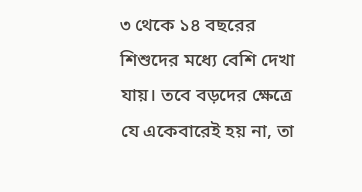৩ থেকে ১৪ বছরের শিশুদের মধ্যে বেশি দেখা যায়। তবে বড়দের ক্ষেত্রে যে একেবারেই হয় না, তা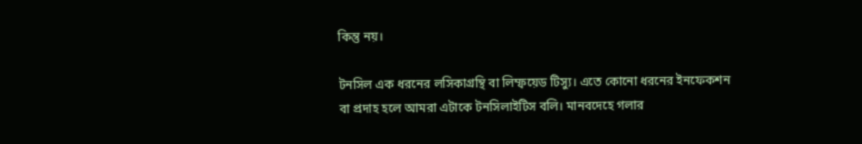কিন্তু নয়।

টনসিল এক ধরনের লসিকাগ্রন্থি বা লিম্ফয়েড টিস্যু। এতে কোনো ধরনের ইনফেকশন বা প্রদাহ হলে আমরা এটাকে টনসিলাইটিস বলি। মানবদেহে গলার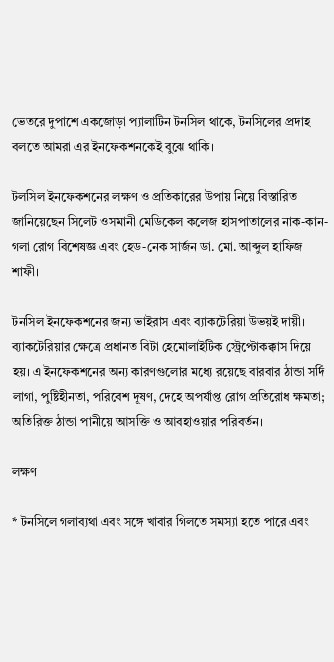ভেতরে দুপাশে একজোড়া প্যালাটিন টনসিল থাকে, টনসিলের প্রদাহ বলতে আমরা এর ইনফেকশনকেই বুঝে থাকি।

টলসিল ইনফেকশনের লক্ষণ ও প্রতিকারের উপায় নিয়ে বিস্তারিত জানিয়েছেন সিলেট ওসমানী মেডিকেল কলেজ হাসপাতালের নাক-কান-গলা রোগ বিশেষজ্ঞ এবং হেড-নেক সার্জন ডা. মো. আব্দুল হাফিজ শাফী।

টনসিল ইনফেকশনের জন্য ভাইরাস এবং ব্যাকটেরিয়া উভয়ই দায়ী। ব্যাকটেরিয়ার ক্ষেত্রে প্রধানত বিটা হেমোলাইটিক স্ট্রেপ্টোকক্কাস দিয়ে হয়। এ ইনফেকশনের অন্য কারণগুলোর মধ্যে রয়েছে বারবার ঠান্ডা সর্দি লাগা, পুষ্টিহীনতা, পরিবেশ দূষণ, দেহে অপর্যাপ্ত রোগ প্রতিরোধ ক্ষমতা; অতিরিক্ত ঠান্ডা পানীয়ে আসক্তি ও আবহাওয়ার পরিবর্তন।

লক্ষণ

* টনসিলে গলাব্যথা এবং সঙ্গে খাবার গিলতে সমস্যা হতে পারে এবং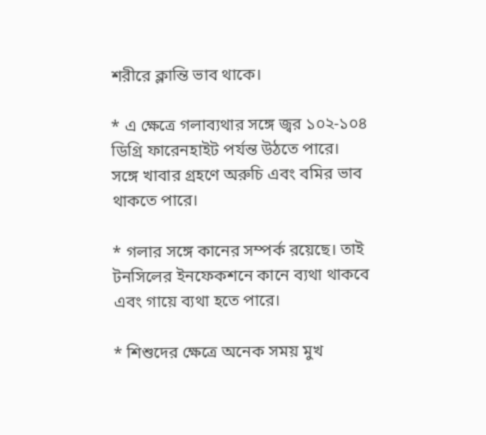শরীরে ক্লান্তি ভাব থাকে।

* এ ক্ষেত্রে গলাব্যথার সঙ্গে জ্বর ১০২-১০৪ ডিগ্রি ফারেনহাইট পর্যন্ত উঠতে পারে। সঙ্গে খাবার গ্রহণে অরুচি এবং বমির ভাব থাকতে পারে।

* গলার সঙ্গে কানের সম্পর্ক রয়েছে। তাই টনসিলের ইনফেকশনে কানে ব্যথা থাকবে এবং গায়ে ব্যথা হতে পারে।

* শিশুদের ক্ষেত্রে অনেক সময় মুখ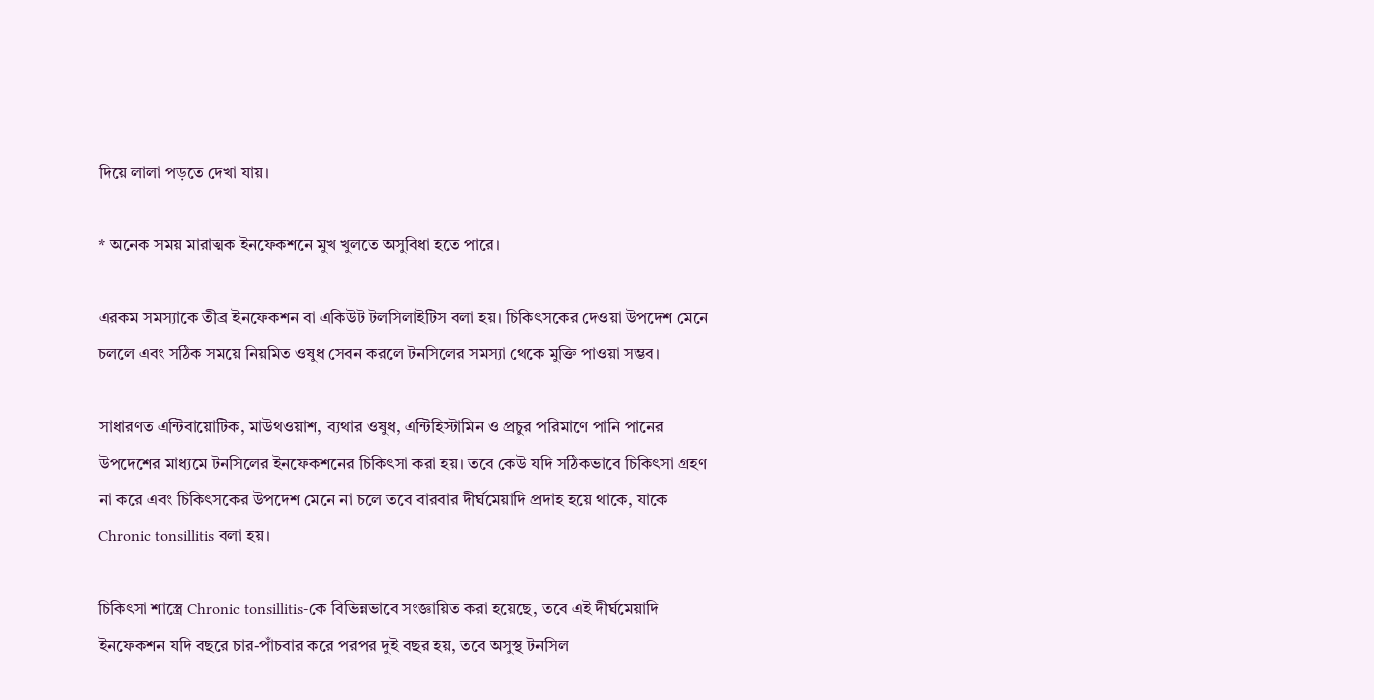দিয়ে লালা পড়তে দেখা যায়।

* অনেক সময় মারাত্মক ইনফেকশনে মুখ খুলতে অসুবিধা হতে পারে।

এরকম সমস্যাকে তীব্র ইনফেকশন বা একিউট টলসিলাইটিস বলা হয়। চিকিৎসকের দেওয়া উপদেশ মেনে চললে এবং সঠিক সময়ে নিয়মিত ওষুধ সেবন করলে টনসিলের সমস্যা থেকে মুক্তি পাওয়া সম্ভব।

সাধারণত এন্টিবায়োটিক, মাউথওয়াশ, ব্যথার ওষুধ, এন্টিহিস্টামিন ও প্রচুর পরিমাণে পানি পানের উপদেশের মাধ্যমে টনসিলের ইনফেকশনের চিকিৎসা করা হয়। তবে কেউ যদি সঠিকভাবে চিকিৎসা গ্রহণ না করে এবং চিকিৎসকের উপদেশ মেনে না চলে তবে বারবার দীর্ঘমেয়াদি প্রদাহ হয়ে থাকে, যাকে Chronic tonsillitis বলা হয়।

চিকিৎসা শাস্ত্রে Chronic tonsillitis-কে বিভিন্নভাবে সংজ্ঞায়িত করা হয়েছে, তবে এই দীর্ঘমেয়াদি ইনফেকশন যদি বছরে চার-পাঁচবার করে পরপর দুই বছর হয়, তবে অসুস্থ টনসিল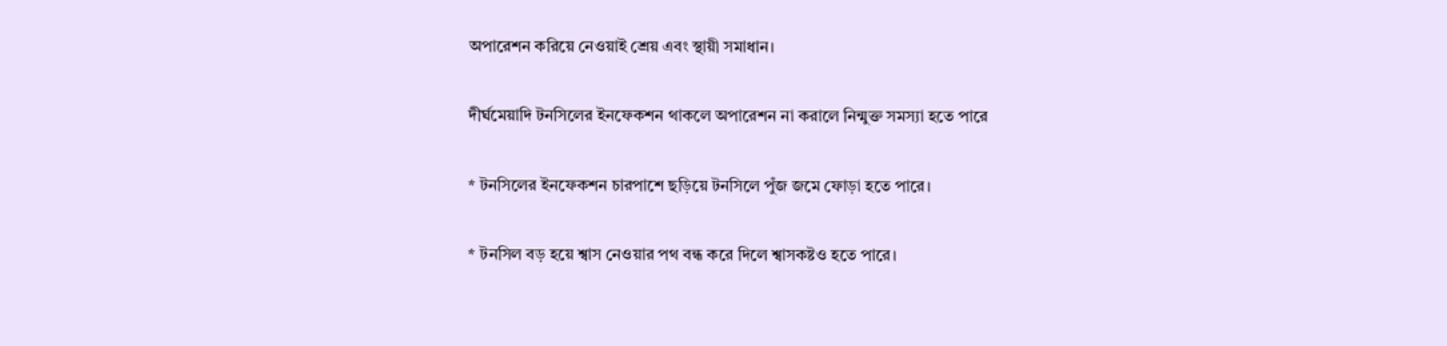অপারেশন করিয়ে নেওয়াই শ্রেয় এবং স্থায়ী সমাধান।

দীর্ঘমেয়াদি টনসিলের ইনফেকশন থাকলে অপারেশন না করালে নিন্মুক্ত সমস্যা হতে পারে

* টনসিলের ইনফেকশন চারপাশে ছড়িয়ে টনসিলে পুঁজ জমে ফোড়া হতে পারে।

* টনসিল বড় হয়ে শ্বাস নেওয়ার পথ বন্ধ করে দিলে শ্বাসকষ্টও হতে পারে।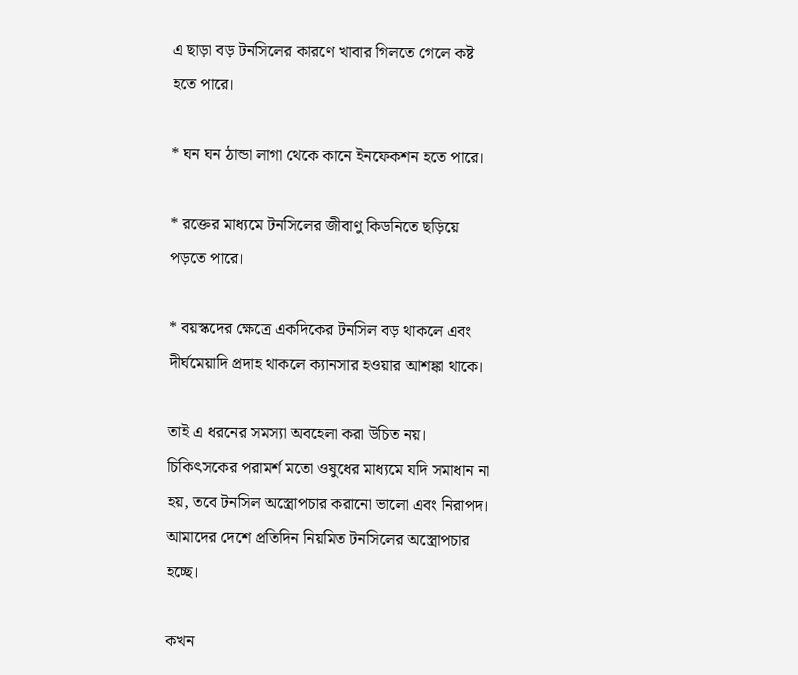এ ছাড়া বড় টনসিলের কারণে খাবার গিলতে গেলে কষ্ট হতে পারে।

* ঘন ঘন ঠান্ডা লাগা থেকে কানে ইনফেকশন হতে পারে।

* রক্তের মাধ্যমে টনসিলের জীবাণু কিডনিতে ছড়িয়ে পড়তে পারে।

* বয়স্কদের ক্ষেত্রে একদিকের টনসিল বড় থাকলে এবং দীর্ঘমেয়াদি প্রদাহ থাকলে ক্যানসার হওয়ার আশঙ্কা থাকে।

তাই এ ধরনের সমস্যা অবহেলা করা উচিত নয়। চিকিৎসকের পরামর্শ মতো ওষুধের মাধ্যমে যদি সমাধান না হয়, তবে টনসিল অস্ত্রোপচার করানো ভালো এবং নিরাপদ। আমাদের দেশে প্রতিদিন নিয়মিত টনসিলের অস্ত্রোপচার হচ্ছে।

কখন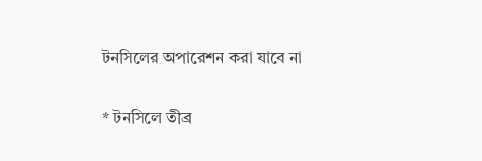টনসিলের অপারেশন করা যাবে না

* টনসিলে তীব্র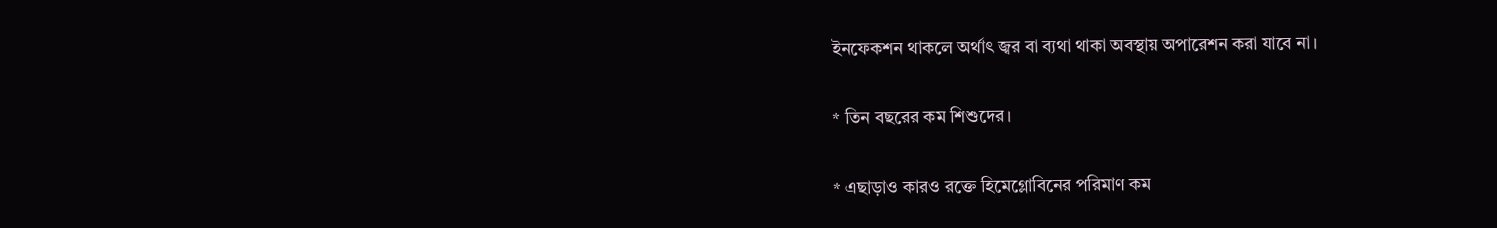ইনফেকশন থাকলে অর্থাৎ জ্বর বা ব্যথা থাকা অবস্থায় অপারেশন করা যাবে না।

* তিন বছরের কম শিশুদের।

* এছাড়াও কারও রক্তে হিমেগ্লোবিনের পরিমাণ কম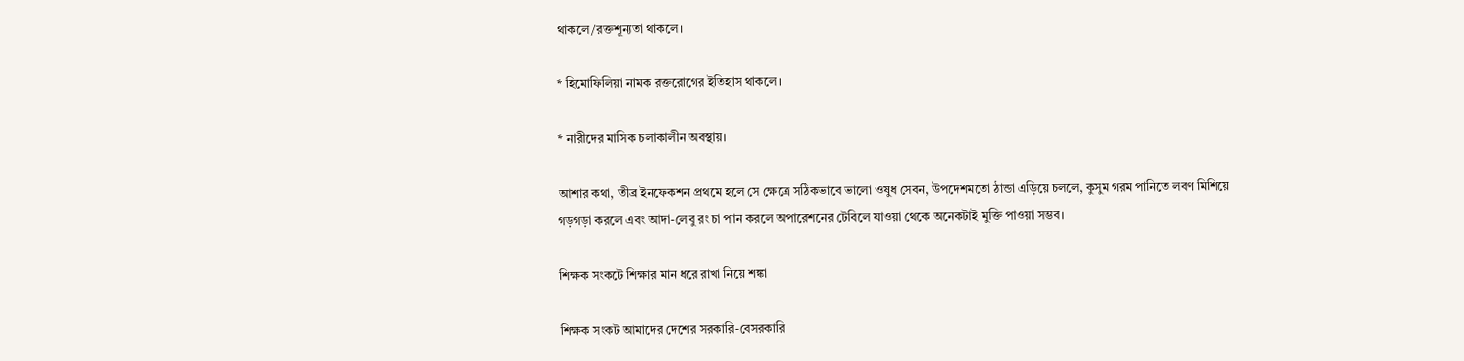থাকলে/রক্তশূন্যতা থাকলে।

* হিমোফিলিয়া নামক রক্তরোগের ইতিহাস থাকলে।

* নারীদের মাসিক চলাকালীন অবস্থায়।

আশার কথা, তীব্র ইনফেকশন প্রথমে হলে সে ক্ষেত্রে সঠিকভাবে ভালো ওষুধ সেবন, উপদেশমতো ঠান্ডা এড়িয়ে চললে, কুসুম গরম পানিতে লবণ মিশিয়ে গড়গড়া করলে এবং আদা-লেবু রং চা পান করলে অপারেশনের টেবিলে যাওয়া থেকে অনেকটাই মুক্তি পাওয়া সম্ভব।

শিক্ষক সংকটে শিক্ষার মান ধরে রাখা নিয়ে শঙ্কা

শিক্ষক সংকট আমাদের দেশের সরকারি-বেসরকারি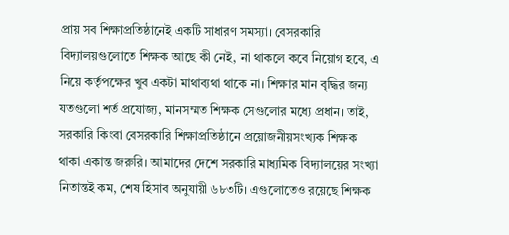প্রায় সব শিক্ষাপ্রতিষ্ঠানেই একটি সাধারণ সমস্যা। বেসরকারি বিদ্যালয়গুলোতে শিক্ষক আছে কী নেই, না থাকলে কবে নিয়োগ হবে, এ নিয়ে কর্তৃপক্ষের খুব একটা মাথাব্যথা থাকে না। শিক্ষার মান বৃদ্ধির জন্য যতগুলো শর্ত প্রযোজ্য, মানসম্মত শিক্ষক সেগুলোর মধ্যে প্রধান। তাই, সরকারি কিংবা বেসরকারি শিক্ষাপ্রতিষ্ঠানে প্রয়োজনীয়সংখ্যক শিক্ষক থাকা একান্ত জরুরি। আমাদের দেশে সরকারি মাধ্যমিক বিদ্যালয়ের সংখ্যা নিতান্তই কম, শেষ হিসাব অনুযায়ী ৬৮৩টি। এগুলোতেও রয়েছে শিক্ষক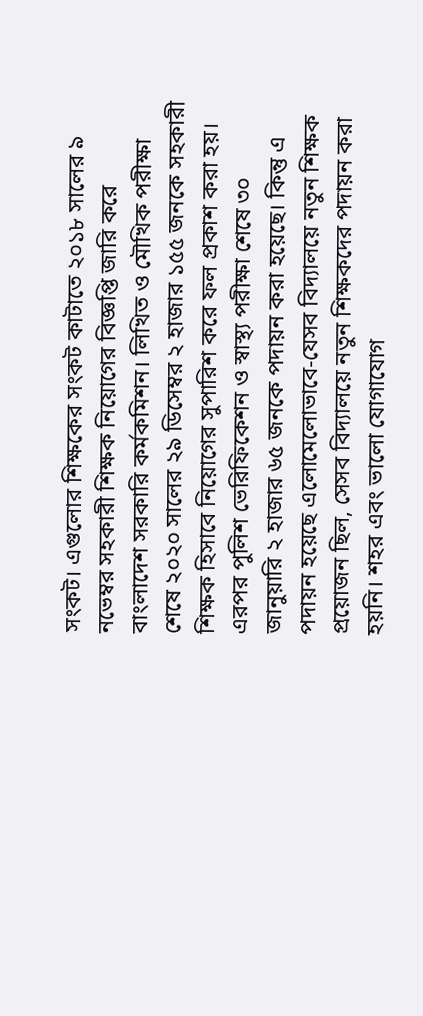সংকট। এগুলোর শিক্ষকের সংকট কাটাতে ২০১৮ সালের ৯ নভেম্বর সহকারী শিক্ষক নিয়োগের বিজ্ঞপ্তি জারি করে বাংলাদেশ সরকারি কর্মকমিশন। লিখিত ও মৌখিক পরীক্ষা শেষে ২০২০ সালের ২৯ ডিসেম্বর ২ হাজার ১৫৫ জনকে সহকারী শিক্ষক হিসাবে নিয়োগের সুপারিশ করে ফল প্রকাশ করা হয়। এরপর পুলিশ ভেরিফিকেশন ও স্বাস্থ্য পরীক্ষা শেষে ৩০ জানুয়ারি ২ হাজার ৬৫ জনকে পদায়ন করা হয়েছে। কিন্তু এ পদায়ন হয়েছে এলোমেলোভাবে-যেসব বিদ্যালয়ে নতুন শিক্ষক প্রয়োজন ছিল, সেসব বিদ্যালয়ে নতুন শিক্ষকদের পদায়ন করা হয়নি। শহর এবং ভালো যোগাযোগ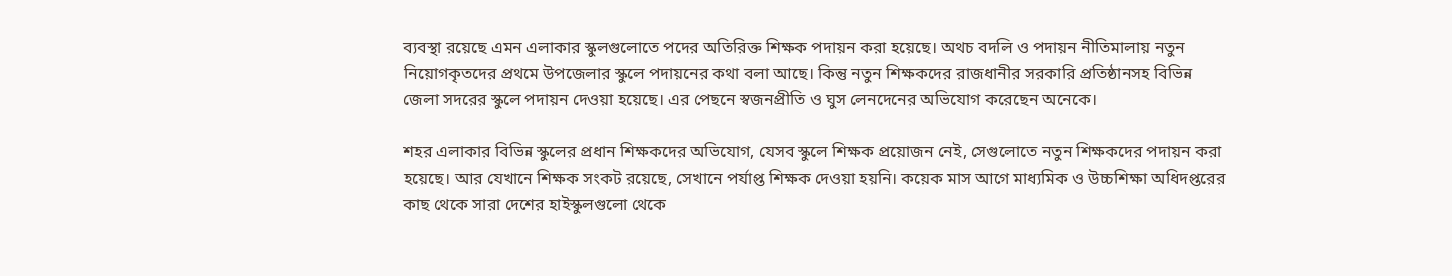ব্যবস্থা রয়েছে এমন এলাকার স্কুলগুলোতে পদের অতিরিক্ত শিক্ষক পদায়ন করা হয়েছে। অথচ বদলি ও পদায়ন নীতিমালায় নতুন নিয়োগকৃতদের প্রথমে উপজেলার স্কুলে পদায়নের কথা বলা আছে। কিন্তু নতুন শিক্ষকদের রাজধানীর সরকারি প্রতিষ্ঠানসহ বিভিন্ন জেলা সদরের স্কুলে পদায়ন দেওয়া হয়েছে। এর পেছনে স্বজনপ্রীতি ও ঘুস লেনদেনের অভিযোগ করেছেন অনেকে।

শহর এলাকার বিভিন্ন স্কুলের প্রধান শিক্ষকদের অভিযোগ, যেসব স্কুলে শিক্ষক প্রয়োজন নেই, সেগুলোতে নতুন শিক্ষকদের পদায়ন করা হয়েছে। আর যেখানে শিক্ষক সংকট রয়েছে, সেখানে পর্যাপ্ত শিক্ষক দেওয়া হয়নি। কয়েক মাস আগে মাধ্যমিক ও উচ্চশিক্ষা অধিদপ্তরের কাছ থেকে সারা দেশের হাইস্কুলগুলো থেকে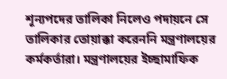শূন্যপদের তালিকা নিলেও পদায়নে সে তালিকার তোয়াক্কা করেননি মন্ত্রণালয়ের কর্মকর্তারা। মন্ত্রণালয়ের ইচ্ছামাফিক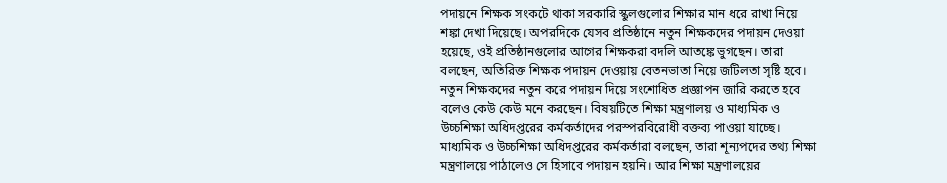পদায়নে শিক্ষক সংকটে থাকা সরকারি স্কুলগুলোর শিক্ষার মান ধরে রাখা নিয়ে শঙ্কা দেখা দিয়েছে। অপরদিকে যেসব প্রতিষ্ঠানে নতুন শিক্ষকদের পদায়ন দেওয়া হয়েছে, ওই প্রতিষ্ঠানগুলোর আগের শিক্ষকরা বদলি আতঙ্কে ভুগছেন। তারা বলছেন, অতিরিক্ত শিক্ষক পদায়ন দেওয়ায় বেতনভাতা নিয়ে জটিলতা সৃষ্টি হবে। নতুন শিক্ষকদের নতুন করে পদায়ন দিয়ে সংশোধিত প্রজ্ঞাপন জারি করতে হবে বলেও কেউ কেউ মনে করছেন। বিষয়টিতে শিক্ষা মন্ত্রণালয় ও মাধ্যমিক ও উচ্চশিক্ষা অধিদপ্তরের কর্মকর্তাদের পরস্পরবিরোধী বক্তব্য পাওয়া যাচ্ছে। মাধ্যমিক ও উচ্চশিক্ষা অধিদপ্তরের কর্মকর্তারা বলছেন, তারা শূন্যপদের তথ্য শিক্ষা মন্ত্রণালয়ে পাঠালেও সে হিসাবে পদায়ন হয়নি। আর শিক্ষা মন্ত্রণালয়ের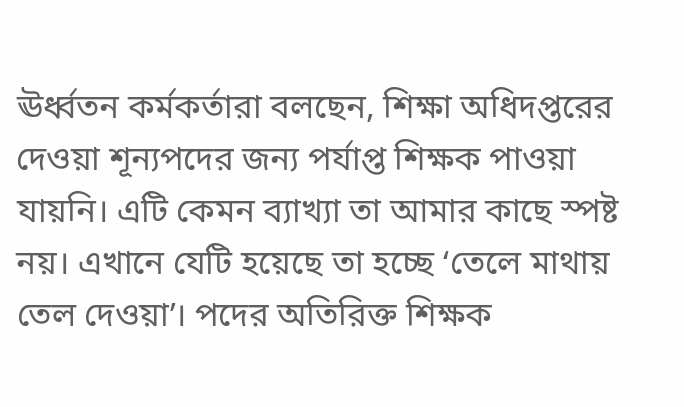ঊর্ধ্বতন কর্মকর্তারা বলছেন, শিক্ষা অধিদপ্তরের দেওয়া শূন্যপদের জন্য পর্যাপ্ত শিক্ষক পাওয়া যায়নি। এটি কেমন ব্যাখ্যা তা আমার কাছে স্পষ্ট নয়। এখানে যেটি হয়েছে তা হচ্ছে ‘তেলে মাথায় তেল দেওয়া’। পদের অতিরিক্ত শিক্ষক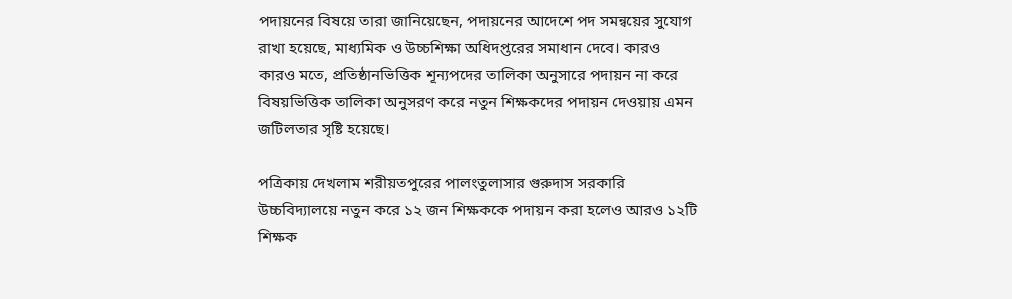পদায়নের বিষয়ে তারা জানিয়েছেন, পদায়নের আদেশে পদ সমন্বয়ের সুযোগ রাখা হয়েছে, মাধ্যমিক ও উচ্চশিক্ষা অধিদপ্তরের সমাধান দেবে। কারও কারও মতে, প্রতিষ্ঠানভিত্তিক শূন্যপদের তালিকা অনুসারে পদায়ন না করে বিষয়ভিত্তিক তালিকা অনুসরণ করে নতুন শিক্ষকদের পদায়ন দেওয়ায় এমন জটিলতার সৃষ্টি হয়েছে।

পত্রিকায় দেখলাম শরীয়তপুরের পালংতুলাসার গুরুদাস সরকারি উচ্চবিদ্যালয়ে নতুন করে ১২ জন শিক্ষককে পদায়ন করা হলেও আরও ১২টি শিক্ষক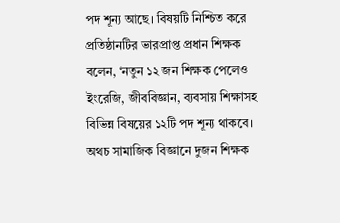পদ শূন্য আছে। বিষয়টি নিশ্চিত করে প্রতিষ্ঠানটির ভারপ্রাপ্ত প্রধান শিক্ষক বলেন, ‘নতুন ১২ জন শিক্ষক পেলেও ইংরেজি, জীববিজ্ঞান, ব্যবসায় শিক্ষাসহ বিভিন্ন বিষয়ের ১২টি পদ শূন্য থাকবে। অথচ সামাজিক বিজ্ঞানে দুজন শিক্ষক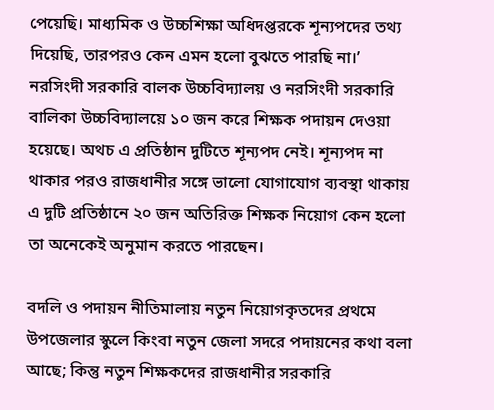পেয়েছি। মাধ্যমিক ও উচ্চশিক্ষা অধিদপ্তরকে শূন্যপদের তথ্য দিয়েছি, তারপরও কেন এমন হলো বুঝতে পারছি না।’ নরসিংদী সরকারি বালক উচ্চবিদ্যালয় ও নরসিংদী সরকারি বালিকা উচ্চবিদ্যালয়ে ১০ জন করে শিক্ষক পদায়ন দেওয়া হয়েছে। অথচ এ প্রতিষ্ঠান দুটিতে শূন্যপদ নেই। শূন্যপদ না থাকার পরও রাজধানীর সঙ্গে ভালো যোগাযোগ ব্যবস্থা থাকায় এ দুটি প্রতিষ্ঠানে ২০ জন অতিরিক্ত শিক্ষক নিয়োগ কেন হলো তা অনেকেই অনুমান করতে পারছেন।

বদলি ও পদায়ন নীতিমালায় নতুন নিয়োগকৃতদের প্রথমে উপজেলার স্কুলে কিংবা নতুন জেলা সদরে পদায়নের কথা বলা আছে; কিন্তু নতুন শিক্ষকদের রাজধানীর সরকারি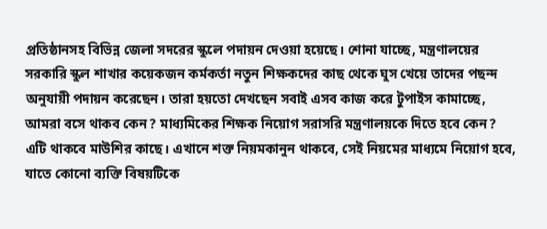প্রতিষ্ঠানসহ বিভিন্ন জেলা সদরের স্কুলে পদায়ন দেওয়া হয়েছে। শোনা যাচ্ছে, মন্ত্রণালয়ের সরকারি স্কুল শাখার কয়েকজন কর্মকর্তা নতুন শিক্ষকদের কাছ থেকে ঘুস খেয়ে তাদের পছন্দ অনুযায়ী পদায়ন করেছেন। তারা হয়তো দেখছেন সবাই এসব কাজ করে টুপাইস কামাচ্ছে, আমরা বসে থাকব কেন? মাধ্যমিকের শিক্ষক নিয়োগ সরাসরি মন্ত্রণালয়কে দিতে হবে কেন? এটি থাকবে মাউশির কাছে। এখানে শক্ত নিয়মকানুন থাকবে, সেই নিয়মের মাধ্যমে নিয়োগ হবে, যাতে কোনো ব্যক্তি বিষয়টিকে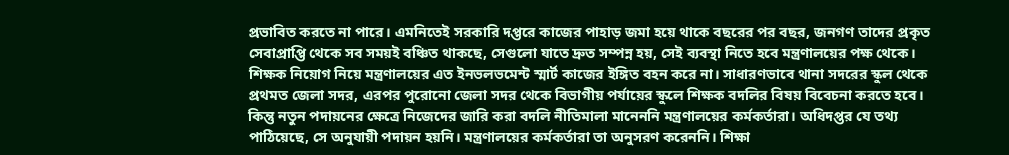প্রভাবিত করতে না পারে। এমনিতেই সরকারি দপ্তরে কাজের পাহাড় জমা হয়ে থাকে বছরের পর বছর, জনগণ তাদের প্রকৃত সেবাপ্রাপ্তি থেকে সব সময়ই বঞ্চিত থাকছে, সেগুলো যাতে দ্রুত সম্পন্ন হয়, সেই ব্যবস্থা নিতে হবে মন্ত্রণালয়ের পক্ষ থেকে। শিক্ষক নিয়োগ নিয়ে মন্ত্রণালয়ের এত ইনভলভমেন্ট স্মার্ট কাজের ইঙ্গিত বহন করে না। সাধারণভাবে থানা সদরের স্কুল থেকে প্রথমত জেলা সদর, এরপর পুরোনো জেলা সদর থেকে বিভাগীয় পর্যায়ের স্কুলে শিক্ষক বদলির বিষয় বিবেচনা করতে হবে। কিন্তু নতুন পদায়নের ক্ষেত্রে নিজেদের জারি করা বদলি নীতিমালা মানেননি মন্ত্রণালয়ের কর্মকর্তারা। অধিদপ্তর যে তথ্য পাঠিয়েছে, সে অনুযায়ী পদায়ন হয়নি। মন্ত্রণালয়ের কর্মকর্তারা তা অনুসরণ করেননি। শিক্ষা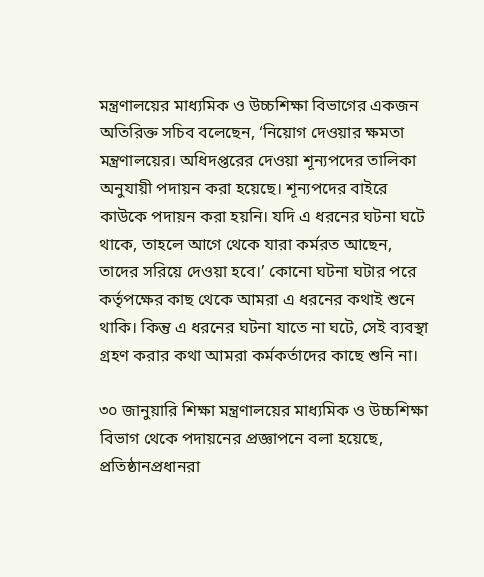মন্ত্রণালয়ের মাধ্যমিক ও উচ্চশিক্ষা বিভাগের একজন অতিরিক্ত সচিব বলেছেন, ‘নিয়োগ দেওয়ার ক্ষমতা মন্ত্রণালয়ের। অধিদপ্তরের দেওয়া শূন্যপদের তালিকা অনুযায়ী পদায়ন করা হয়েছে। শূন্যপদের বাইরে কাউকে পদায়ন করা হয়নি। যদি এ ধরনের ঘটনা ঘটে থাকে, তাহলে আগে থেকে যারা কর্মরত আছেন, তাদের সরিয়ে দেওয়া হবে।’ কোনো ঘটনা ঘটার পরে কর্তৃপক্ষের কাছ থেকে আমরা এ ধরনের কথাই শুনে থাকি। কিন্তু এ ধরনের ঘটনা যাতে না ঘটে, সেই ব্যবস্থা গ্রহণ করার কথা আমরা কর্মকর্তাদের কাছে শুনি না।

৩০ জানুয়ারি শিক্ষা মন্ত্রণালয়ের মাধ্যমিক ও উচ্চশিক্ষা বিভাগ থেকে পদায়নের প্রজ্ঞাপনে বলা হয়েছে, প্রতিষ্ঠানপ্রধানরা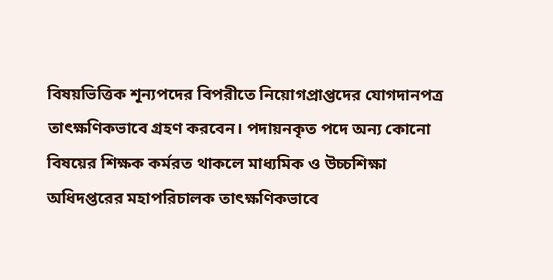বিষয়ভিত্তিক শূন্যপদের বিপরীতে নিয়োগপ্রাপ্তদের যোগদানপত্র তাৎক্ষণিকভাবে গ্রহণ করবেন। পদায়নকৃত পদে অন্য কোনো বিষয়ের শিক্ষক কর্মরত থাকলে মাধ্যমিক ও উচ্চশিক্ষা অধিদপ্তরের মহাপরিচালক তাৎক্ষণিকভাবে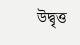উদ্বৃত্ত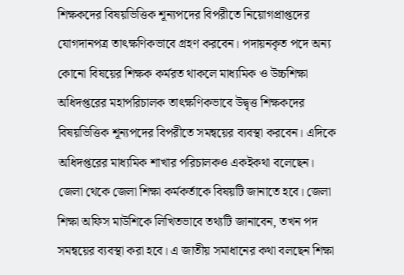শিক্ষকদের বিষয়ভিত্তিক শূন্যপদের বিপরীতে নিয়োগপ্রাপ্তদের যোগদানপত্র তাৎক্ষণিকভাবে গ্রহণ করবেন। পদায়নকৃত পদে অন্য কোনো বিষয়ের শিক্ষক কর্মরত থাকলে মাধ্যমিক ও উচ্চশিক্ষা অধিদপ্তরের মহাপরিচালক তাৎক্ষণিকভাবে উদ্বৃত্ত শিক্ষকদের বিষয়ভিত্তিক শূন্যপদের বিপরীতে সমন্বয়ের ব্যবস্থা করবেন। এদিকে অধিদপ্তরের মাধ্যমিক শাখার পরিচালকও একইকথা বলেছেন। জেলা থেকে জেলা শিক্ষা কর্মকর্তাকে বিষয়টি জানাতে হবে। জেলা শিক্ষা অফিস মাউশিকে লিখিতভাবে তথ্যটি জানাবেন, তখন পদ সমন্বয়ের ব্যবস্থা করা হবে। এ জাতীয় সমাধানের কথা বলছেন শিক্ষা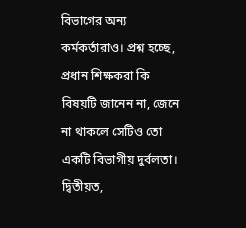বিভাগের অন্য কর্মকর্তারাও। প্রশ্ন হচ্ছে, প্রধান শিক্ষকরা কি বিষয়টি জানেন না, জেনে না থাকলে সেটিও তো একটি বিভাগীয় দুর্বলতা। দ্বিতীয়ত,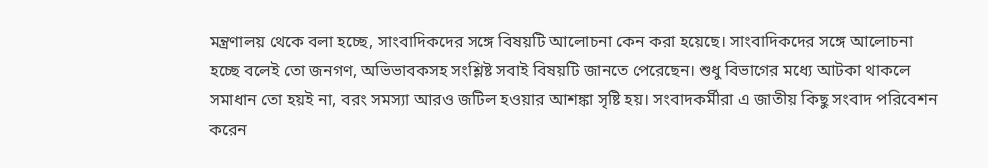মন্ত্রণালয় থেকে বলা হচ্ছে, সাংবাদিকদের সঙ্গে বিষয়টি আলোচনা কেন করা হয়েছে। সাংবাদিকদের সঙ্গে আলোচনা হচ্ছে বলেই তো জনগণ, অভিভাবকসহ সংশ্লিষ্ট সবাই বিষয়টি জানতে পেরেছেন। শুধু বিভাগের মধ্যে আটকা থাকলে সমাধান তো হয়ই না, বরং সমস্যা আরও জটিল হওয়ার আশঙ্কা সৃষ্টি হয়। সংবাদকর্মীরা এ জাতীয় কিছু সংবাদ পরিবেশন করেন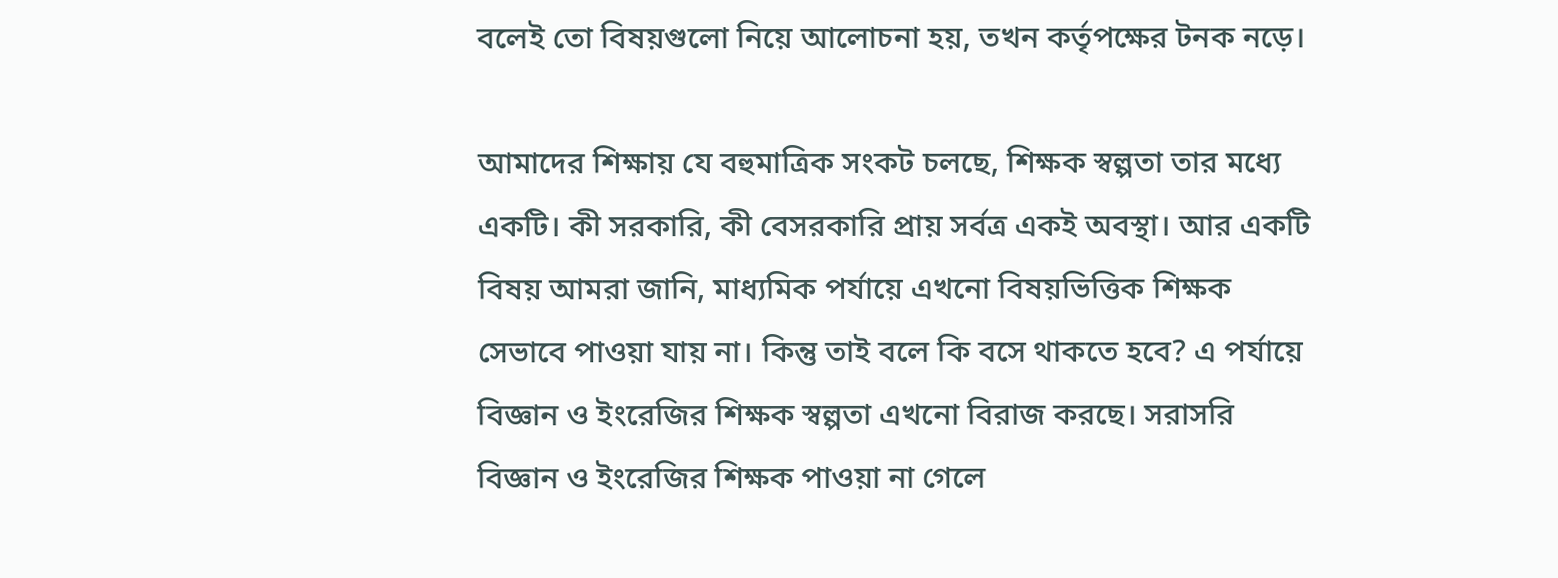বলেই তো বিষয়গুলো নিয়ে আলোচনা হয়, তখন কর্তৃপক্ষের টনক নড়ে।

আমাদের শিক্ষায় যে বহুমাত্রিক সংকট চলছে, শিক্ষক স্বল্পতা তার মধ্যে একটি। কী সরকারি, কী বেসরকারি প্রায় সর্বত্র একই অবস্থা। আর একটি বিষয় আমরা জানি, মাধ্যমিক পর্যায়ে এখনো বিষয়ভিত্তিক শিক্ষক সেভাবে পাওয়া যায় না। কিন্তু তাই বলে কি বসে থাকতে হবে? এ পর্যায়ে বিজ্ঞান ও ইংরেজির শিক্ষক স্বল্পতা এখনো বিরাজ করছে। সরাসরি বিজ্ঞান ও ইংরেজির শিক্ষক পাওয়া না গেলে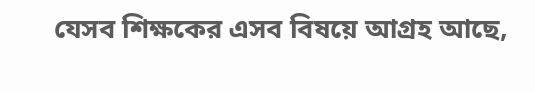যেসব শিক্ষকের এসব বিষয়ে আগ্রহ আছে,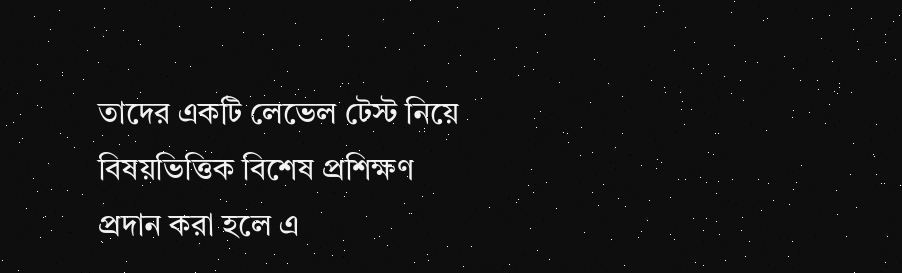তাদের একটি লেভেল টেস্ট নিয়ে বিষয়ভিত্তিক বিশেষ প্রশিক্ষণ প্রদান করা হলে এ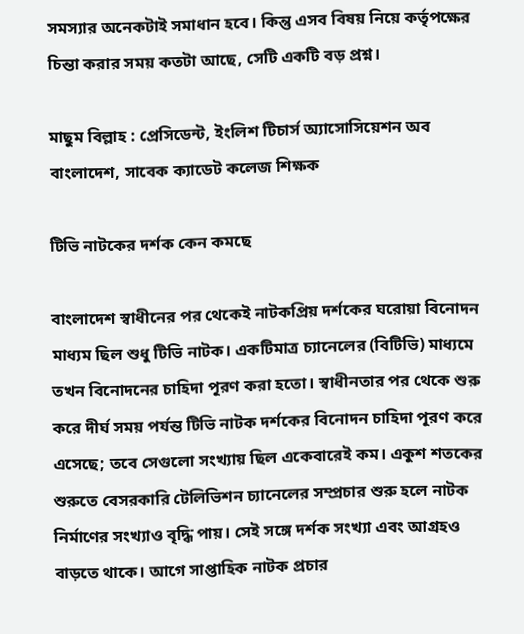সমস্যার অনেকটাই সমাধান হবে। কিন্তু এসব বিষয় নিয়ে কর্তৃপক্ষের চিন্তা করার সময় কতটা আছে, সেটি একটি বড় প্রশ্ন।

মাছুম বিল্লাহ : প্রেসিডেন্ট, ইংলিশ টিচার্স অ্যাসোসিয়েশন অব বাংলাদেশ, সাবেক ক্যাডেট কলেজ শিক্ষক

টিভি নাটকের দর্শক কেন কমছে

বাংলাদেশ স্বাধীনের পর থেকেই নাটকপ্রিয় দর্শকের ঘরোয়া বিনোদন মাধ্যম ছিল শুধু টিভি নাটক। একটিমাত্র চ্যানেলের (বিটিভি) মাধ্যমে তখন বিনোদনের চাহিদা পূরণ করা হতো। স্বাধীনতার পর থেকে শুরু করে দীর্ঘ সময় পর্যন্ত টিভি নাটক দর্শকের বিনোদন চাহিদা পূরণ করে এসেছে; তবে সেগুলো সংখ্যায় ছিল একেবারেই কম। একুশ শতকের শুরুতে বেসরকারি টেলিভিশন চ্যানেলের সম্প্রচার শুরু হলে নাটক নির্মাণের সংখ্যাও বৃদ্ধি পায়। সেই সঙ্গে দর্শক সংখ্যা এবং আগ্রহও বাড়তে থাকে। আগে সাপ্তাহিক নাটক প্রচার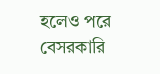হলেও পরে বেসরকারি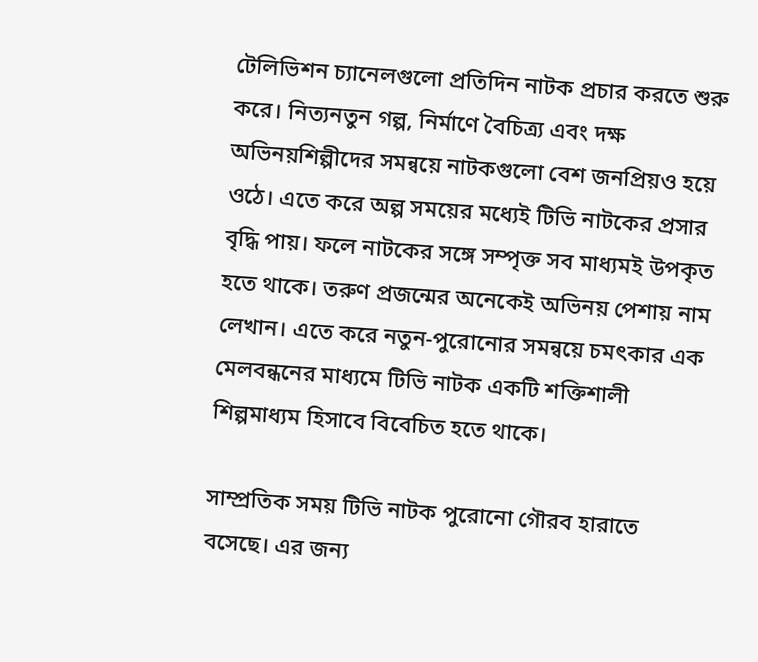টেলিভিশন চ্যানেলগুলো প্রতিদিন নাটক প্রচার করতে শুরু করে। নিত্যনতুন গল্প, নির্মাণে বৈচিত্র্য এবং দক্ষ অভিনয়শিল্পীদের সমন্বয়ে নাটকগুলো বেশ জনপ্রিয়ও হয়ে ওঠে। এতে করে অল্প সময়ের মধ্যেই টিভি নাটকের প্রসার বৃদ্ধি পায়। ফলে নাটকের সঙ্গে সম্পৃক্ত সব মাধ্যমই উপকৃত হতে থাকে। তরুণ প্রজন্মের অনেকেই অভিনয় পেশায় নাম লেখান। এতে করে নতুন-পুরোনোর সমন্বয়ে চমৎকার এক মেলবন্ধনের মাধ্যমে টিভি নাটক একটি শক্তিশালী শিল্পমাধ্যম হিসাবে বিবেচিত হতে থাকে।

সাম্প্রতিক সময় টিভি নাটক পুরোনো গৌরব হারাতে বসেছে। এর জন্য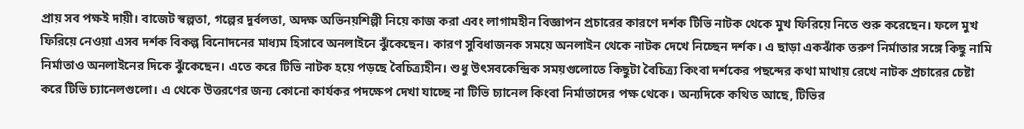প্রায় সব পক্ষই দায়ী। বাজেট স্বল্পতা, গল্পের দুর্বলতা, অদক্ষ অভিনয়শিল্পী নিয়ে কাজ করা এবং লাগামহীন বিজ্ঞাপন প্রচারের কারণে দর্শক টিভি নাটক থেকে মুখ ফিরিয়ে নিতে শুরু করেছেন। ফলে মুখ ফিরিয়ে নেওয়া এসব দর্শক বিকল্প বিনোদনের মাধ্যম হিসাবে অনলাইনে ঝুঁকেছেন। কারণ সুবিধাজনক সময়ে অনলাইন থেকে নাটক দেখে নিচ্ছেন দর্শক। এ ছাড়া একঝাঁক তরুণ নির্মাতার সঙ্গে কিছু নামি নির্মাতাও অনলাইনের দিকে ঝুঁকেছেন। এতে করে টিভি নাটক হয়ে পড়ছে বৈচিত্র্যহীন। শুধু উৎসবকেন্দ্রিক সময়গুলোতে কিছুটা বৈচিত্র্য কিংবা দর্শকের পছন্দের কথা মাথায় রেখে নাটক প্রচারের চেষ্টা করে টিভি চ্যানেলগুলো। এ থেকে উত্তরণের জন্য কোনো কার্যকর পদক্ষেপ দেখা যাচ্ছে না টিভি চ্যানেল কিংবা নির্মাতাদের পক্ষ থেকে। অন্যদিকে কথিত আছে, টিভির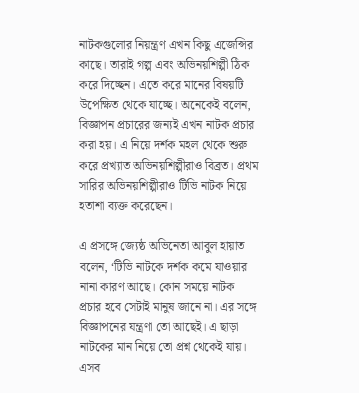নাটকগুলোর নিয়ন্ত্রণ এখন কিছু এজেন্সির কাছে। তারাই গল্প এবং অভিনয়শিল্পী ঠিক করে দিচ্ছেন। এতে করে মানের বিষয়টি উপেক্ষিত থেকে যাচ্ছে। অনেকেই বলেন, বিজ্ঞাপন প্রচারের জন্যই এখন নাটক প্রচার করা হয়। এ নিয়ে দর্শক মহল থেকে শুরু করে প্রখ্যাত অভিনয়শিল্পীরাও বিব্রত। প্রথম সারির অভিনয়শিল্পীরাও টিভি নাটক নিয়ে হতাশা ব্যক্ত করেছেন।

এ প্রসঙ্গে জ্যেষ্ঠ অভিনেতা আবুল হায়াত বলেন, ‘টিভি নাটকে দর্শক কমে যাওয়ার নানা কারণ আছে। কোন সময়ে নাটক প্রচার হবে সেটাই মানুষ জানে না। এর সঙ্গে বিজ্ঞাপনের যন্ত্রণা তো আছেই। এ ছাড়া নাটকের মান নিয়ে তো প্রশ্ন থেকেই যায়। এসব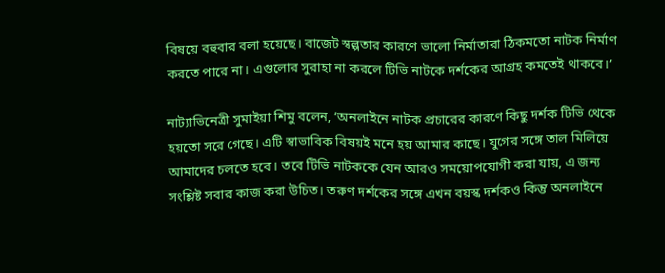বিষয়ে বহুবার বলা হয়েছে। বাজেট স্বল্পতার কারণে ভালো নির্মাতারা ঠিকমতো নাটক নির্মাণ করতে পারে না। এগুলোর সুরাহা না করলে টিভি নাটকে দর্শকের আগ্রহ কমতেই থাকবে।’

নাট্যাভিনেত্রী সুমাইয়া শিমু বলেন, ‘অনলাইনে নাটক প্রচারের কারণে কিছু দর্শক টিভি থেকে হয়তো সরে গেছে। এটি স্বাভাবিক বিষয়ই মনে হয় আমার কাছে। যুগের সঙ্গে তাল মিলিয়ে আমাদের চলতে হবে। তবে টিভি নাটককে যেন আরও সময়োপযোগী করা যায়, এ জন্য সংশ্লিষ্ট সবার কাজ করা উচিত। তরুণ দর্শকের সঙ্গে এখন বয়স্ক দর্শকও কিন্তু অনলাইনে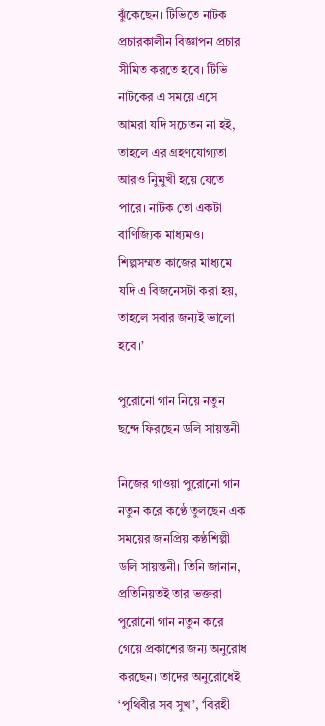ঝুঁকেছেন। টিভিতে নাটক প্রচারকালীন বিজ্ঞাপন প্রচার সীমিত করতে হবে। টিভি নাটকের এ সময়ে এসে আমরা যদি সচেতন না হই, তাহলে এর গ্রহণযোগ্যতা আরও নিুমুখী হয়ে যেতে পারে। নাটক তো একটা বাণিজ্যিক মাধ্যমও। শিল্পসম্মত কাজের মাধ্যমে যদি এ বিজনেসটা করা হয়, তাহলে সবার জন্যই ভালো হবে।’

পুরোনো গান নিয়ে নতুন ছন্দে ফিরছেন ডলি সায়ন্তনী

নিজের গাওয়া পুরোনো গান নতুন করে কণ্ঠে তুলছেন এক সময়ের জনপ্রিয় কণ্ঠশিল্পী ডলি সায়ন্তনী। তিনি জানান, প্রতিনিয়তই তার ভক্তরা পুরোনো গান নতুন করে গেয়ে প্রকাশের জন্য অনুরোধ করছেন। তাদের অনুরোধেই ‘পৃথিবীর সব সুখ’, ‘বিরহী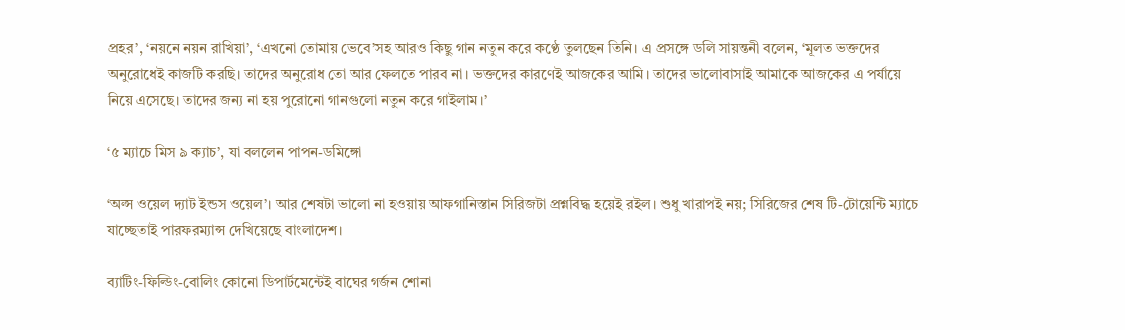প্রহর’, ‘নয়নে নয়ন রাখিয়া’, ‘এখনো তোমায় ভেবে’সহ আরও কিছু গান নতুন করে কণ্ঠে তুলছেন তিনি। এ প্রসঙ্গে ডলি সায়ন্তনী বলেন, ‘মূলত ভক্তদের অনুরোধেই কাজটি করছি। তাদের অনুরোধ তো আর ফেলতে পারব না। ভক্তদের কারণেই আজকের আমি। তাদের ভালোবাসাই আমাকে আজকের এ পর্যায়ে নিয়ে এসেছে। তাদের জন্য না হয় পুরোনো গানগুলো নতুন করে গাইলাম।’

‘৫ ম্যাচে মিস ৯ ক্যাচ’, যা বললেন পাপন-ডমিঙ্গো

‘অল্স ওয়েল দ্যাট ইন্ডস ওয়েল’। আর শেষটা ভালো না হওয়ায় আফগানিস্তান সিরিজটা প্রশ্নবিদ্ধ হয়েই রইল। শুধু খারাপই নয়; সিরিজের শেষ টি-টোয়েন্টি ম্যাচে যাচ্ছেতাই পারফরম্যান্স দেখিয়েছে বাংলাদেশ।

ব্যাটিং-ফিল্ডিং-বোলিং কোনো ডিপার্টমেন্টেই বাঘের গর্জন শোনা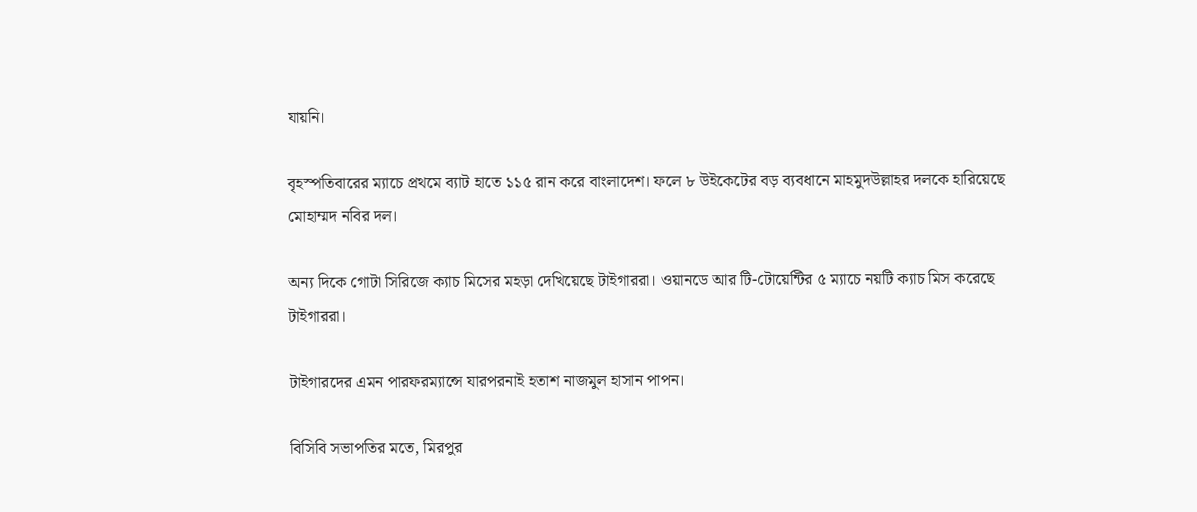যায়নি।

বৃহস্পতিবারের ম্যাচে প্রথমে ব্যাট হাতে ১১৫ রান করে বাংলাদেশ। ফলে ৮ উইকেটের বড় ব্যবধানে মাহমুদউল্লাহর দলকে হারিয়েছে মোহাম্মদ নবির দল।

অন্য দিকে গোটা সিরিজে ক্যাচ মিসের মহড়া দেখিয়েছে টাইগাররা। ওয়ানডে আর টি-টোয়েন্টির ৫ ম্যাচে নয়টি ক্যাচ মিস করেছে টাইগাররা।

টাইগারদের এমন পারফরম্যান্সে যারপরনাই হতাশ নাজমুল হাসান পাপন।

বিসিবি সভাপতির মতে, মিরপুর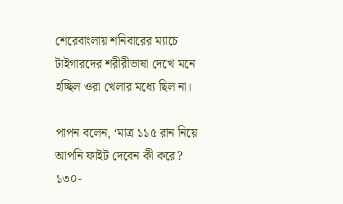শেরেবাংলায় শনিবারের ম্যাচে টাইগারদের শরীরীভাষা দেখে মনে হচ্ছিল ওরা খেলার মধ্যে ছিল না।

পাপন বলেন, ‘মাত্র ১১৫ রান নিয়ে আপনি ফাইট দেবেন কী করে? ১৩০-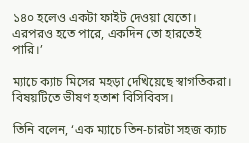১৪০ হলেও একটা ফাইট দেওয়া যেতো। এরপরও হতে পারে, একদিন তো হারতেই পারি।’

ম্যাচে ক্যাচ মিসের মহড়া দেখিয়েছে স্বাগতিকরা। বিষয়টিতে ভীষণ হতাশ বিসিবিবস।

তিনি বলেন, ‘এক ম্যাচে তিন-চারটা সহজ ক্যাচ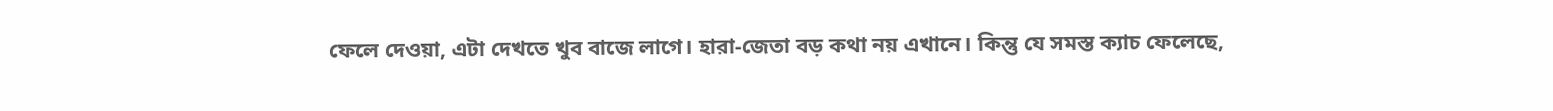ফেলে দেওয়া, এটা দেখতে খুব বাজে লাগে। হারা-জেতা বড় কথা নয় এখানে। কিন্তু যে সমস্ত ক্যাচ ফেলেছে,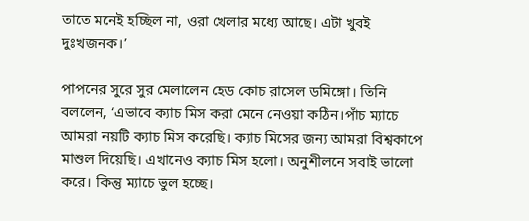তাতে মনেই হচ্ছিল না, ওরা খেলার মধ্যে আছে। এটা খুবই দুঃখজনক।’

পাপনের সুরে সুর মেলালেন হেড কোচ রাসেল ডমিঙ্গো। তিনি বললেন, ‘এভাবে ক্যাচ মিস করা মেনে নেওয়া কঠিন।পাঁচ ম্যাচে আমরা নয়টি ক্যাচ মিস করেছি। ক্যাচ মিসের জন্য আমরা বিশ্বকাপে মাশুল দিয়েছি। এখানেও ক্যাচ মিস হলো। অনুশীলনে সবাই ভালো করে। কিন্তু ম্যাচে ভুল হচ্ছে।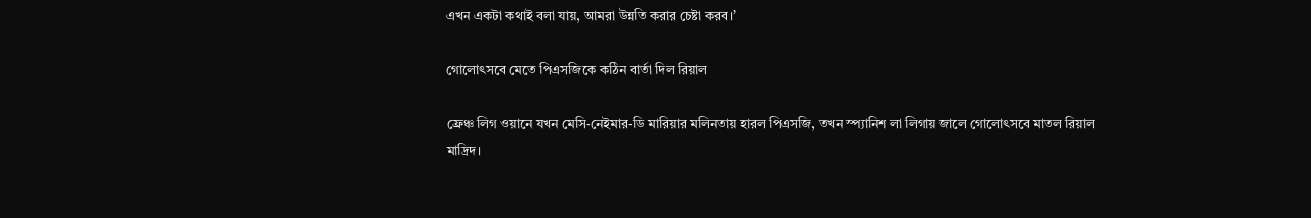এখন একটা কথাই বলা যায়, আমরা উন্নতি করার চেষ্টা করব।’

গোলোৎসবে মেতে পিএসজিকে কঠিন বার্তা দিল রিয়াল

ফ্রেঞ্চ লিগ ওয়ানে যখন মেসি-নেইমার-ডি মারিয়ার মলিনতায় হারল পিএসজি, তখন স্প্যানিশ লা লিগায় জালে গোলোৎসবে মাতল রিয়াল মাদ্রিদ।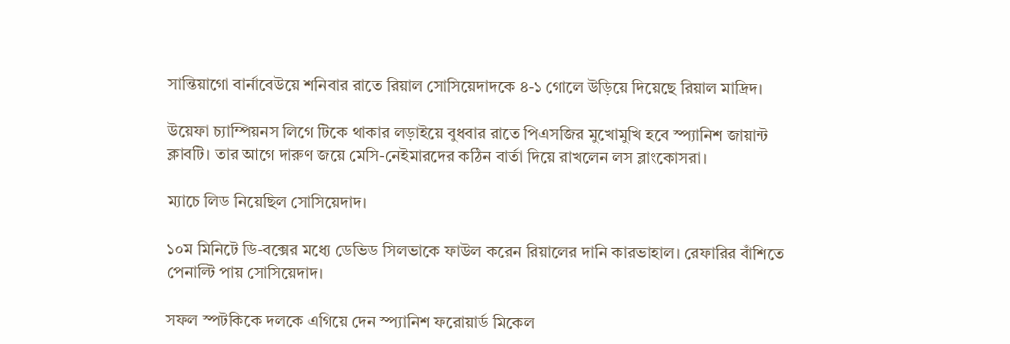সান্তিয়াগো বার্নাবেউয়ে শনিবার রাতে রিয়াল সোসিয়েদাদকে ৪-১ গোলে উড়িয়ে দিয়েছে রিয়াল মাদ্রিদ।

উয়েফা চ্যাম্পিয়নস লিগে টিকে থাকার লড়াইয়ে বুধবার রাতে পিএসজির মুখোমুখি হবে স্প্যানিশ জায়ান্ট ক্লাবটি। তার আগে দারুণ জয়ে মেসি-নেইমারদের কঠিন বার্তা দিয়ে রাখলেন লস ব্লাংকোসরা।

ম্যাচে লিড নিয়েছিল সোসিয়েদাদ।

১০ম মিনিটে ডি-বক্সের মধ্যে ডেভিড সিলভাকে ফাউল করেন রিয়ালের দানি কারভাহাল। রেফারির বাঁশিতে পেনাল্টি পায় সোসিয়েদাদ।

সফল স্পটকিকে দলকে এগিয়ে দেন স্প্যানিশ ফরোয়ার্ড মিকেল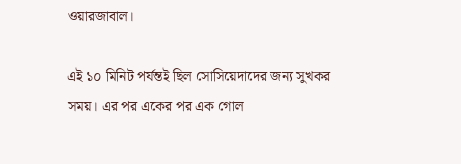ওয়ারজাবাল।

এই ১০ মিনিট পর্যন্তই ছিল সোসিয়েদাদের জন্য সুখকর সময়। এর পর একের পর এক গোল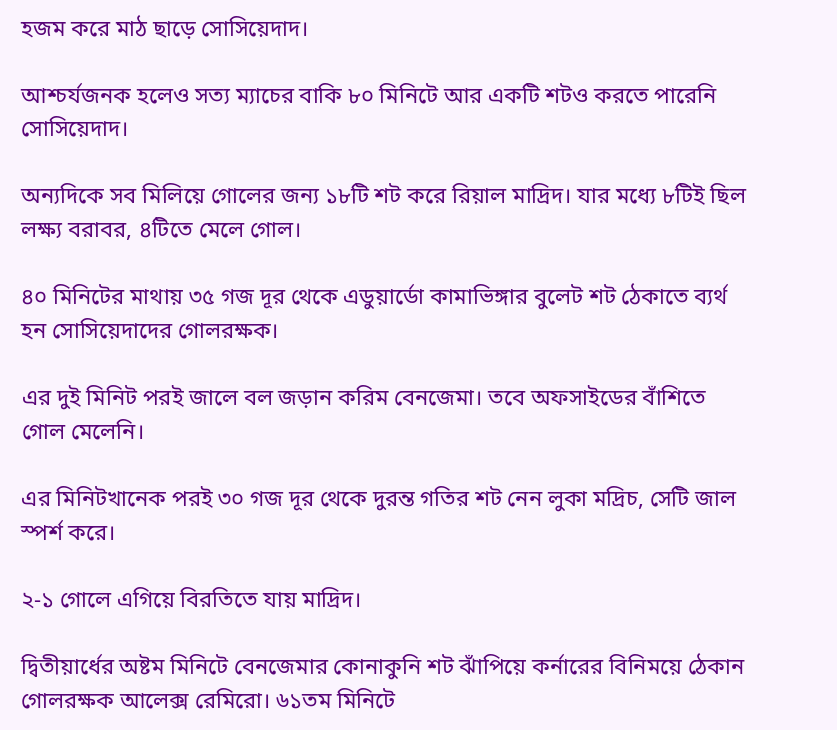হজম করে মাঠ ছাড়ে সোসিয়েদাদ।

আশ্চর্যজনক হলেও সত্য ম্যাচের বাকি ৮০ মিনিটে আর একটি শটও করতে পারেনি সোসিয়েদাদ।

অন্যদিকে সব মিলিয়ে গোলের জন্য ১৮টি শট করে রিয়াল মাদ্রিদ। যার মধ্যে ৮টিই ছিল লক্ষ্য বরাবর, ৪টিতে মেলে গোল।

৪০ মিনিটের মাথায় ৩৫ গজ দূর থেকে এডুয়ার্ডো কামাভিঙ্গার বুলেট শট ঠেকাতে ব্যর্থ হন সোসিয়েদাদের গোলরক্ষক।

এর দুই মিনিট পরই জালে বল জড়ান করিম বেনজেমা। তবে অফসাইডের বাঁশিতে গোল মেলেনি।

এর মিনিটখানেক পরই ৩০ গজ দূর থেকে দুরন্ত গতির শট নেন লুকা মদ্রিচ, সেটি জাল স্পর্শ করে।

২-১ গোলে এগিয়ে বিরতিতে যায় মাদ্রিদ।

দ্বিতীয়ার্ধের অষ্টম মিনিটে বেনজেমার কোনাকুনি শট ঝাঁপিয়ে কর্নারের বিনিময়ে ঠেকান গোলরক্ষক আলেক্স রেমিরো। ৬১তম মিনিটে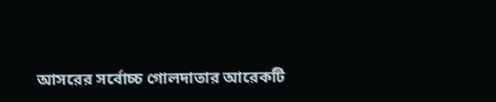আসরের সর্বোচ্চ গোলদাতার আরেকটি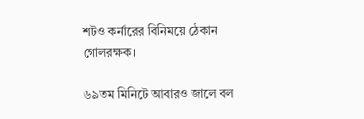শটও কর্নারের বিনিময়ে ঠেকান গোলরক্ষক।

৬৯তম মিনিটে আবারও জালে বল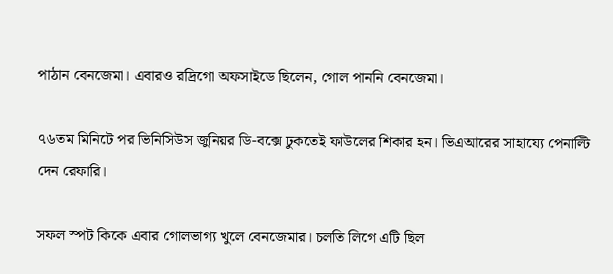পাঠান বেনজেমা। এবারও রদ্রিগো অফসাইডে ছিলেন, গোল পাননি বেনজেমা।

৭৬তম মিনিটে পর ভিনিসিউস জুনিয়র ডি-বক্সে ঢুকতেই ফাউলের শিকার হন। ভিএআরের সাহায্যে পেনাল্টি দেন রেফারি।

সফল স্পট কিকে এবার গোলভাগ্য খুলে বেনজেমার। চলতি লিগে এটি ছিল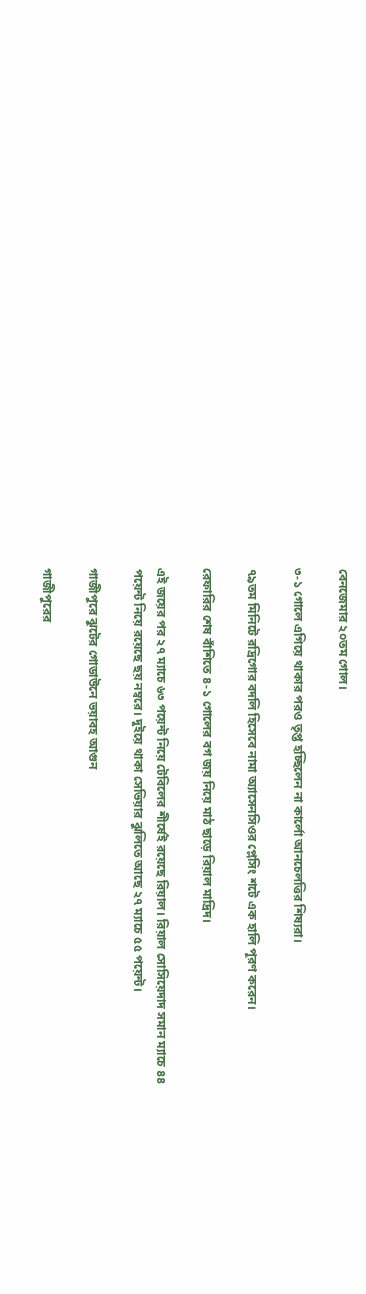বেনজেমার ২০তম গোল।

৩-১ গোলে এগিয়ে থাকার পরও তৃপ্ত হচ্ছিলেন না কার্লো আনচেলত্তির শিষ্যরা।

৭৯তম মিনিটে রদ্রিগোর বদলি হিসেবে নামা অ্যাসেনসিওর প্লেসিং শটে এক হালি পূরণ করেন।

রেফারির শেষ বাঁশিতে ৪-১ গোলের বগ জয় নিয়ে মাঠ ছাড়ে রিয়াল মাদ্রিদ।

এই জয়ের পর ২৭ ম্যাচে ৬৩ পয়েন্ট নিয়ে টেবিলের শীর্ষেই রয়েছে রিয়াল। রিয়াল সোসিয়েদাদ সমান ম্যাচে ৪৪ পয়েন্ট নিয়ে রয়েছে ছয় নম্বরে। দুইয়ে থাকা সেভিয়ার ঝুলিতে আছে ২৭ ম্যাচে ৫৫ পয়েন্ট।

গাজীপুরে ঝুটের গোডাউনে ভয়াবহ আগুন

গাজীপুরের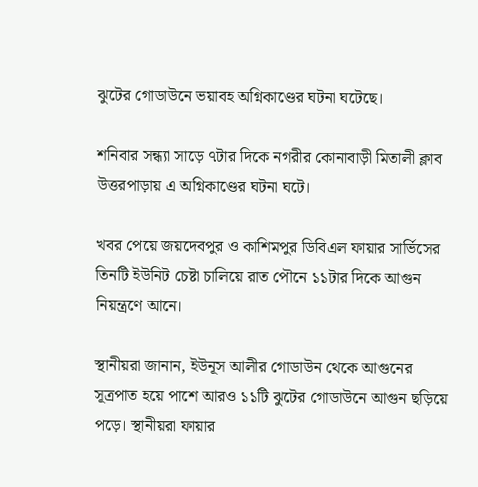ঝুটের গোডাউনে ভয়াবহ অগ্নিকাণ্ডের ঘটনা ঘটেছে।

শনিবার সন্ধ্যা সাড়ে ৭টার দিকে নগরীর কোনাবাড়ী মিতালী ক্লাব উত্তরপাড়ায় এ অগ্নিকাণ্ডের ঘটনা ঘটে।

খবর পেয়ে জয়দেবপুর ও কাশিমপুর ডিবিএল ফায়ার সার্ভিসের তিনটি ইউনিট চেষ্টা চালিয়ে রাত পৌনে ১১টার দিকে আগুন নিয়ন্ত্রণে আনে।

স্থানীয়রা জানান, ইউনূস আলীর গোডাউন থেকে আগুনের সূত্রপাত হয়ে পাশে আরও ১১টি ঝুটের গোডাউনে আগুন ছড়িয়ে পড়ে। স্থানীয়রা ফায়ার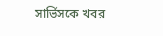সার্ভিসকে খবর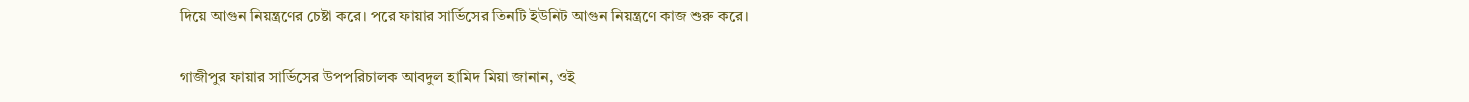দিয়ে আগুন নিয়ন্ত্রণের চেষ্টা করে। পরে ফায়ার সার্ভিসের তিনটি ইউনিট আগুন নিয়ন্ত্রণে কাজ শুরু করে।

গাজীপুর ফায়ার সার্ভিসের উপপরিচালক আবদুল হামিদ মিয়া জানান, ওই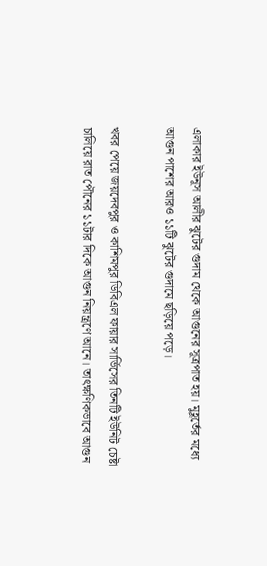এলাকার ইউনূস আলীর ঝুটের গুদাম থেকে আগুনের সূত্রপাত হয়। মুহূর্তের মধ্যে আগুন পাশের আরও ১১টি ঝুটের গুদামে ছড়িয়ে পড়ে।

খবর পেয়ে জয়দেবপুর ও কাশিমপুর ডিবিএল ফায়ার সার্ভিসের তিনটি ইউনিট চেষ্টা চালিয়ে রাত পৌনের ১১টার দিকে আগুন নিয়ন্ত্রণে আনে। তাৎক্ষণিকভাবে আগুন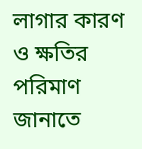লাগার কারণ ও ক্ষতির পরিমাণ জানাতে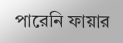পারেনি ফায়ার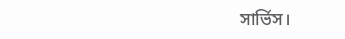সার্ভিস।